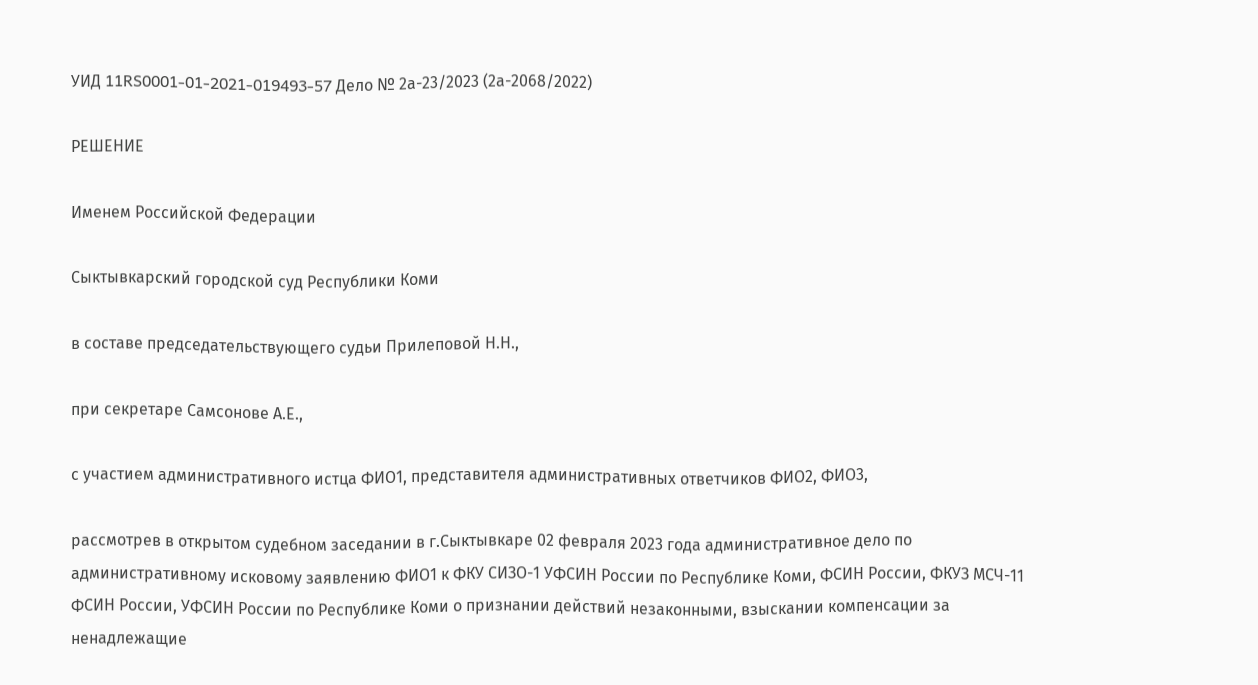УИД 11RS0001-01-2021-019493-57 Дело № 2а-23/2023 (2а-2068/2022)

РЕШЕНИЕ

Именем Российской Федерации

Сыктывкарский городской суд Республики Коми

в составе председательствующего судьи Прилеповой Н.Н.,

при секретаре Самсонове А.Е.,

с участием административного истца ФИО1, представителя административных ответчиков ФИО2, ФИО3,

рассмотрев в открытом судебном заседании в г.Сыктывкаре 02 февраля 2023 года административное дело по административному исковому заявлению ФИО1 к ФКУ СИЗО-1 УФСИН России по Республике Коми, ФСИН России, ФКУЗ МСЧ-11 ФСИН России, УФСИН России по Республике Коми о признании действий незаконными, взыскании компенсации за ненадлежащие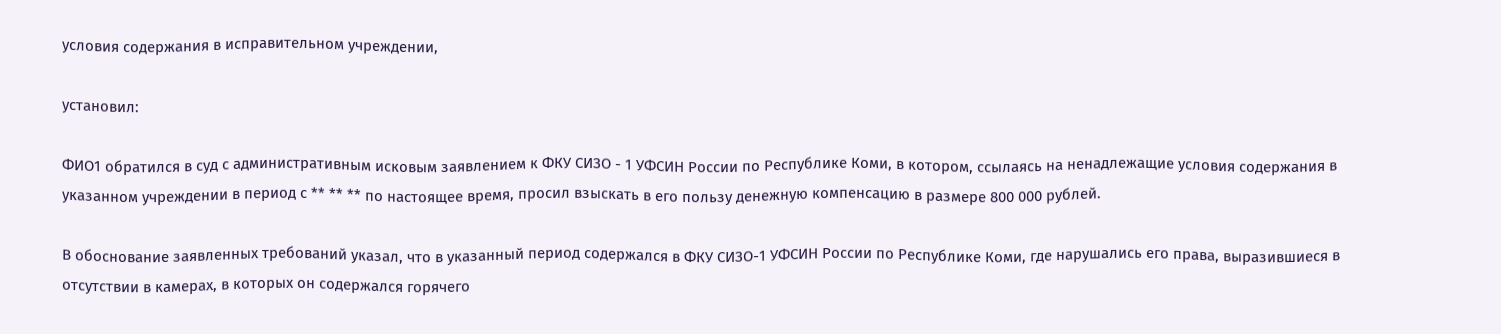условия содержания в исправительном учреждении,

установил:

ФИО1 обратился в суд с административным исковым заявлением к ФКУ СИЗО - 1 УФСИН России по Республике Коми, в котором, ссылаясь на ненадлежащие условия содержания в указанном учреждении в период с ** ** ** по настоящее время, просил взыскать в его пользу денежную компенсацию в размере 800 000 рублей.

В обоснование заявленных требований указал, что в указанный период содержался в ФКУ СИЗО-1 УФСИН России по Республике Коми, где нарушались его права, выразившиеся в отсутствии в камерах, в которых он содержался горячего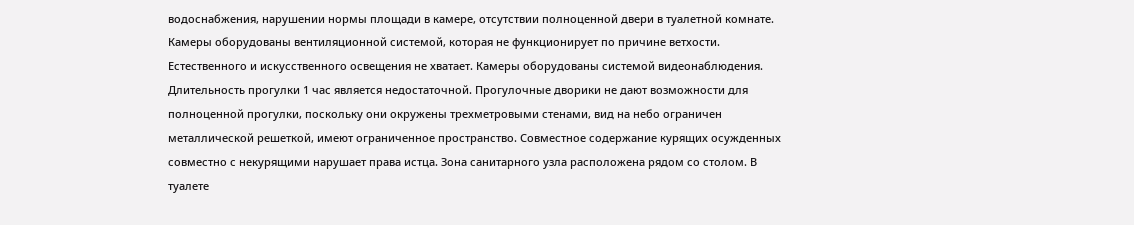водоснабжения, нарушении нормы площади в камере, отсутствии полноценной двери в туалетной комнате. Камеры оборудованы вентиляционной системой, которая не функционирует по причине ветхости. Естественного и искусственного освещения не хватает. Камеры оборудованы системой видеонаблюдения. Длительность прогулки 1 час является недостаточной. Прогулочные дворики не дают возможности для полноценной прогулки, поскольку они окружены трехметровыми стенами, вид на небо ограничен металлической решеткой, имеют ограниченное пространство. Совместное содержание курящих осужденных совместно с некурящими нарушает права истца. Зона санитарного узла расположена рядом со столом. В туалете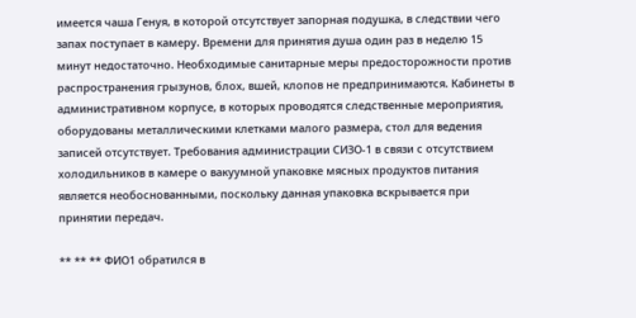имеется чаша Генуя, в которой отсутствует запорная подушка, в следствии чего запах поступает в камеру. Времени для принятия душа один раз в неделю 15 минут недостаточно. Необходимые санитарные меры предосторожности против распространения грызунов, блох, вшей, клопов не предпринимаются. Кабинеты в административном корпусе, в которых проводятся следственные мероприятия, оборудованы металлическими клетками малого размера, стол для ведения записей отсутствует. Требования администрации СИЗО-1 в связи с отсутствием холодильников в камере о вакуумной упаковке мясных продуктов питания является необоснованными, поскольку данная упаковка вскрывается при принятии передач.

** ** ** ФИО1 обратился в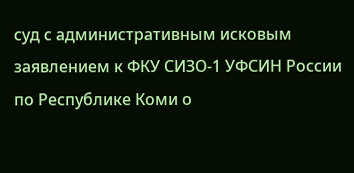суд с административным исковым заявлением к ФКУ СИЗО-1 УФСИН России по Республике Коми о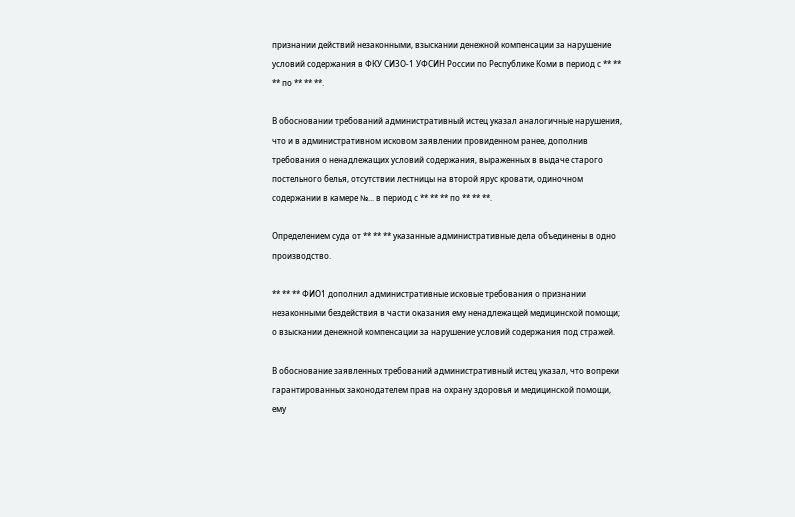признании действий незаконными, взыскании денежной компенсации за нарушение условий содержания в ФКУ СИЗО-1 УФСИН России по Республике Коми в период с ** ** ** по ** ** **.

В обосновании требований административный истец указал аналогичные нарушения, что и в административном исковом заявлении провиденном ранее, дополнив требования о ненадлежащих условий содержания, выраженных в выдаче старого постельного белья, отсутствии лестницы на второй ярус кровати, одиночном содержании в камере №... в период с ** ** ** по ** ** **.

Определением суда от ** ** ** указанные административные дела объединены в одно производство.

** ** ** ФИО1 дополнил административные исковые требования о признании незаконными бездействия в части оказания ему ненадлежащей медицинской помощи; о взыскании денежной компенсации за нарушение условий содержания под стражей.

В обоснование заявленных требований административный истец указал, что вопреки гарантированных законодателем прав на охрану здоровья и медицинской помощи, ему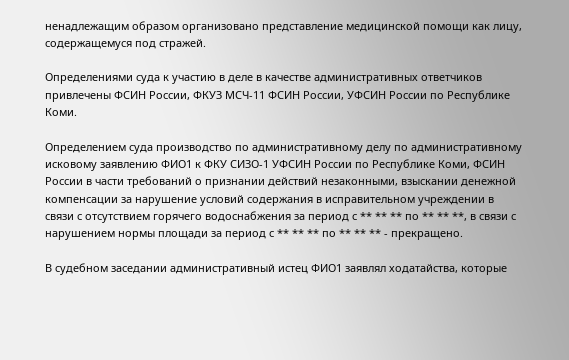ненадлежащим образом организовано представление медицинской помощи как лицу, содержащемуся под стражей.

Определениями суда к участию в деле в качестве административных ответчиков привлечены ФСИН России, ФКУЗ МСЧ-11 ФСИН России, УФСИН России по Республике Коми.

Определением суда производство по административному делу по административному исковому заявлению ФИО1 к ФКУ СИЗО-1 УФСИН России по Республике Коми, ФСИН России в части требований о признании действий незаконными, взыскании денежной компенсации за нарушение условий содержания в исправительном учреждении в связи с отсутствием горячего водоснабжения за период с ** ** ** по ** ** **, в связи с нарушением нормы площади за период с ** ** ** по ** ** ** - прекращено.

В судебном заседании административный истец ФИО1 заявлял ходатайства, которые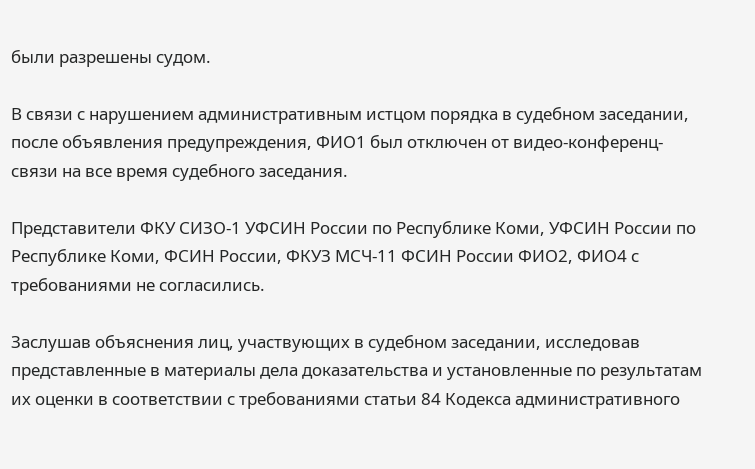были разрешены судом.

В связи с нарушением административным истцом порядка в судебном заседании, после объявления предупреждения, ФИО1 был отключен от видео-конференц-связи на все время судебного заседания.

Представители ФКУ СИЗО-1 УФСИН России по Республике Коми, УФСИН России по Республике Коми, ФСИН России, ФКУЗ МСЧ-11 ФСИН России ФИО2, ФИО4 с требованиями не согласились.

Заслушав объяснения лиц, участвующих в судебном заседании, исследовав представленные в материалы дела доказательства и установленные по результатам их оценки в соответствии с требованиями статьи 84 Кодекса административного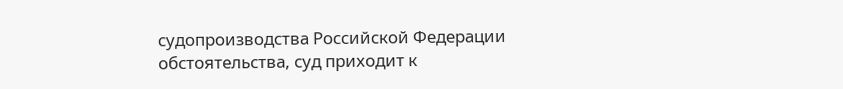судопроизводства Российской Федерации обстоятельства, суд приходит к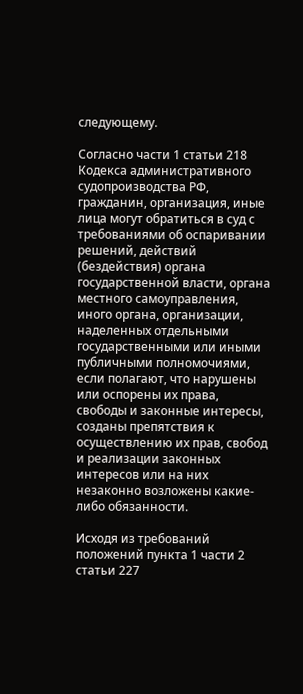следующему.

Согласно части 1 статьи 218 Кодекса административного судопроизводства РФ, гражданин, организация, иные лица могут обратиться в суд с требованиями об оспаривании решений, действий (бездействия) органа государственной власти, органа местного самоуправления, иного органа, организации, наделенных отдельными государственными или иными публичными полномочиями, если полагают, что нарушены или оспорены их права, свободы и законные интересы, созданы препятствия к осуществлению их прав, свобод и реализации законных интересов или на них незаконно возложены какие-либо обязанности.

Исходя из требований положений пункта 1 части 2 статьи 227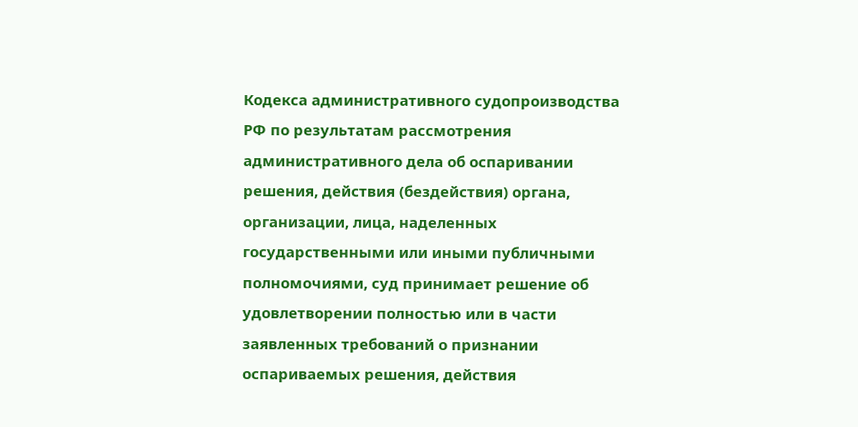Кодекса административного судопроизводства РФ по результатам рассмотрения административного дела об оспаривании решения, действия (бездействия) органа, организации, лица, наделенных государственными или иными публичными полномочиями, суд принимает решение об удовлетворении полностью или в части заявленных требований о признании оспариваемых решения, действия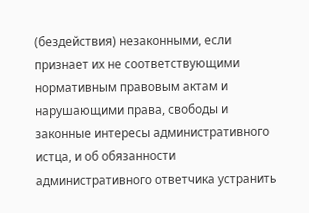(бездействия) незаконными, если признает их не соответствующими нормативным правовым актам и нарушающими права, свободы и законные интересы административного истца, и об обязанности административного ответчика устранить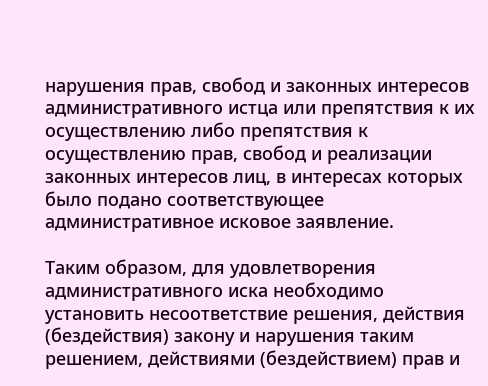нарушения прав, свобод и законных интересов административного истца или препятствия к их осуществлению либо препятствия к осуществлению прав, свобод и реализации законных интересов лиц, в интересах которых было подано соответствующее административное исковое заявление.

Таким образом, для удовлетворения административного иска необходимо установить несоответствие решения, действия (бездействия) закону и нарушения таким решением, действиями (бездействием) прав и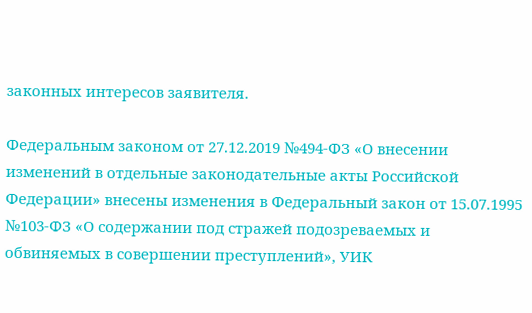законных интересов заявителя.

Федеральным законом от 27.12.2019 №494-ФЗ «О внесении изменений в отдельные законодательные акты Российской Федерации» внесены изменения в Федеральный закон от 15.07.1995 №103-ФЗ «О содержании под стражей подозреваемых и обвиняемых в совершении преступлений», УИК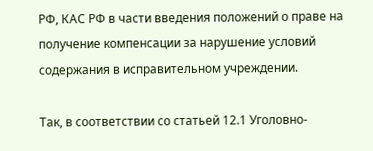РФ, КАС РФ в части введения положений о праве на получение компенсации за нарушение условий содержания в исправительном учреждении.

Так, в соответствии со статьей 12.1 Уголовно-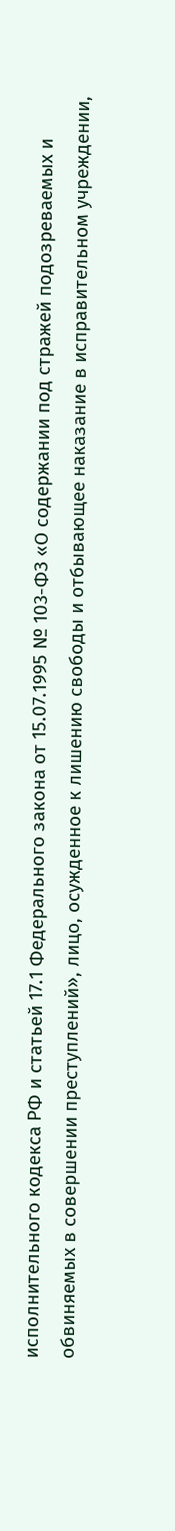исполнительного кодекса РФ и статьей 17.1 Федерального закона от 15.07.1995 № 103-ФЗ «О содержании под стражей подозреваемых и обвиняемых в совершении преступлений», лицо, осужденное к лишению свободы и отбывающее наказание в исправительном учреждении,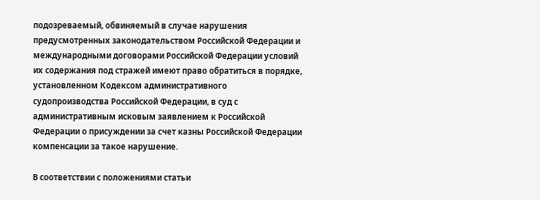подозреваемый, обвиняемый в случае нарушения предусмотренных законодательством Российской Федерации и международными договорами Российской Федерации условий их содержания под стражей имеют право обратиться в порядке, установленном Кодексом административного судопроизводства Российской Федерации, в суд с административным исковым заявлением к Российской Федерации о присуждении за счет казны Российской Федерации компенсации за такое нарушение.

В соответствии с положениями статьи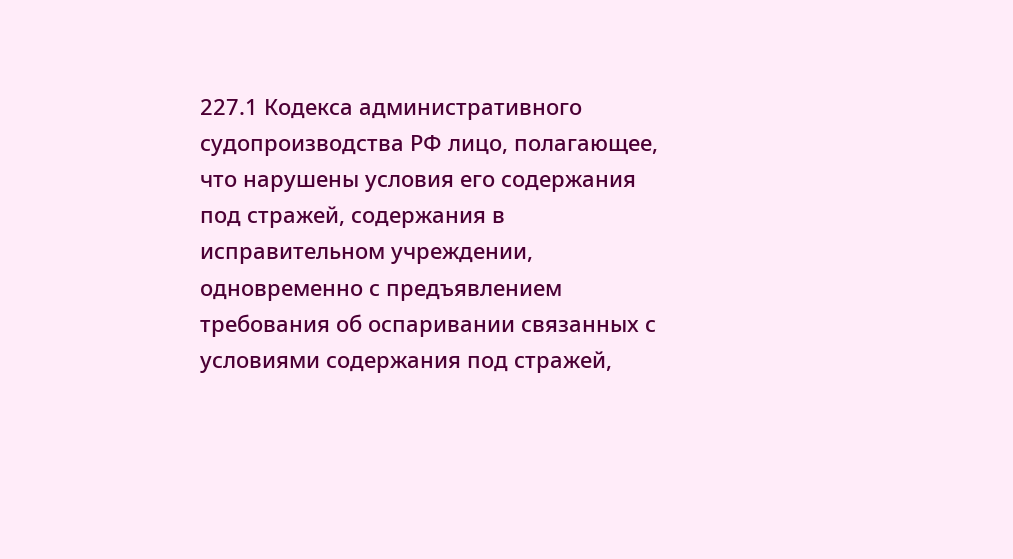227.1 Кодекса административного судопроизводства РФ лицо, полагающее, что нарушены условия его содержания под стражей, содержания в исправительном учреждении, одновременно с предъявлением требования об оспаривании связанных с условиями содержания под стражей,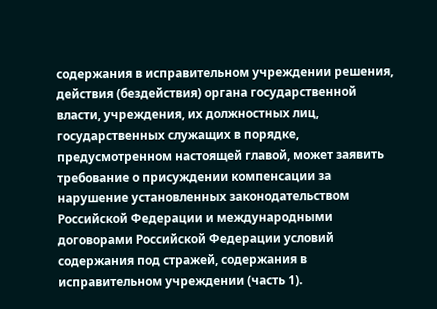содержания в исправительном учреждении решения, действия (бездействия) органа государственной власти, учреждения, их должностных лиц, государственных служащих в порядке, предусмотренном настоящей главой, может заявить требование о присуждении компенсации за нарушение установленных законодательством Российской Федерации и международными договорами Российской Федерации условий содержания под стражей, содержания в исправительном учреждении (часть 1).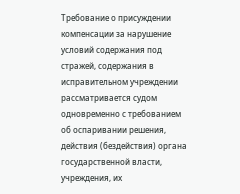Требование о присуждении компенсации за нарушение условий содержания под стражей, содержания в исправительном учреждении рассматривается судом одновременно с требованием об оспаривании решения, действия (бездействия) органа государственной власти, учреждения, их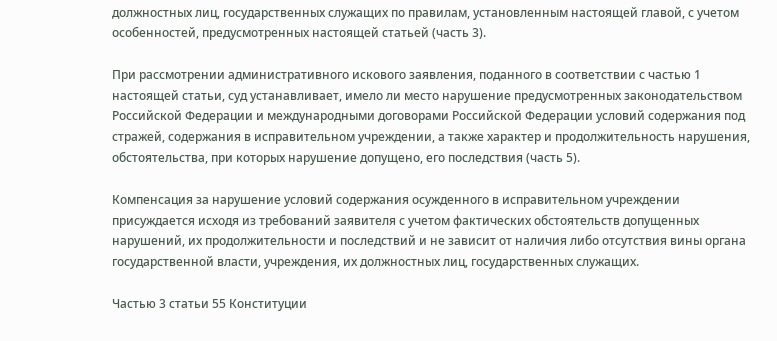должностных лиц, государственных служащих по правилам, установленным настоящей главой, с учетом особенностей, предусмотренных настоящей статьей (часть 3).

При рассмотрении административного искового заявления, поданного в соответствии с частью 1 настоящей статьи, суд устанавливает, имело ли место нарушение предусмотренных законодательством Российской Федерации и международными договорами Российской Федерации условий содержания под стражей, содержания в исправительном учреждении, а также характер и продолжительность нарушения, обстоятельства, при которых нарушение допущено, его последствия (часть 5).

Компенсация за нарушение условий содержания осужденного в исправительном учреждении присуждается исходя из требований заявителя с учетом фактических обстоятельств допущенных нарушений, их продолжительности и последствий и не зависит от наличия либо отсутствия вины органа государственной власти, учреждения, их должностных лиц, государственных служащих.

Частью 3 статьи 55 Конституции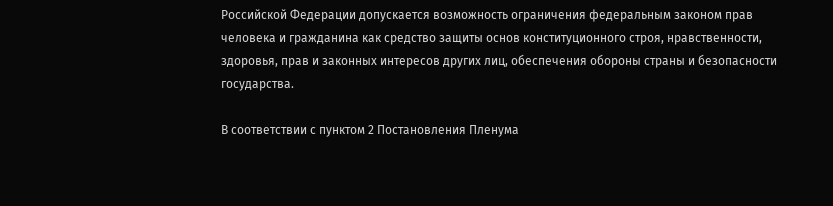Российской Федерации допускается возможность ограничения федеральным законом прав человека и гражданина как средство защиты основ конституционного строя, нравственности, здоровья, прав и законных интересов других лиц, обеспечения обороны страны и безопасности государства.

В соответствии с пунктом 2 Постановления Пленума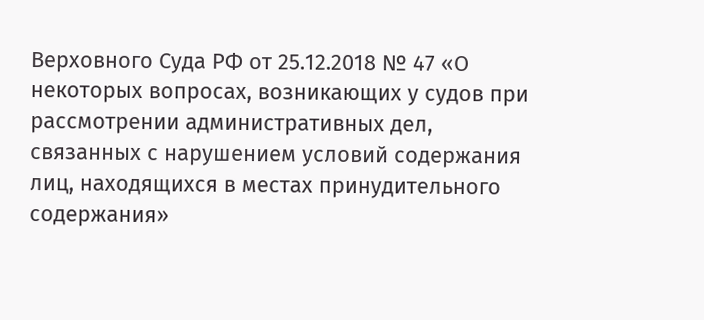Верховного Суда РФ от 25.12.2018 № 47 «О некоторых вопросах, возникающих у судов при рассмотрении административных дел, связанных с нарушением условий содержания лиц, находящихся в местах принудительного содержания»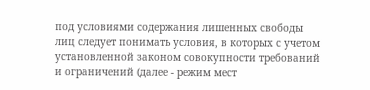под условиями содержания лишенных свободы лиц следует понимать условия, в которых с учетом установленной законом совокупности требований и ограничений (далее - режим мест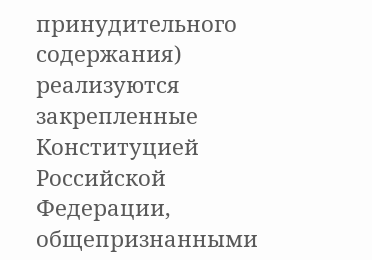принудительного содержания) реализуются закрепленные Конституцией Российской Федерации, общепризнанными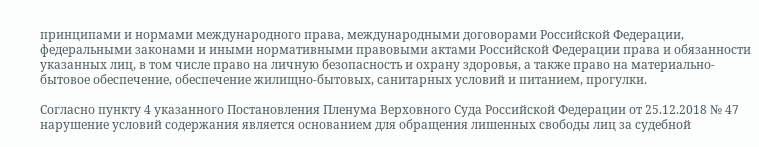принципами и нормами международного права, международными договорами Российской Федерации, федеральными законами и иными нормативными правовыми актами Российской Федерации права и обязанности указанных лиц, в том числе право на личную безопасность и охрану здоровья, а также право на материально-бытовое обеспечение, обеспечение жилищно-бытовых, санитарных условий и питанием, прогулки.

Согласно пункту 4 указанного Постановления Пленума Верховного Суда Российской Федерации от 25.12.2018 № 47 нарушение условий содержания является основанием для обращения лишенных свободы лиц за судебной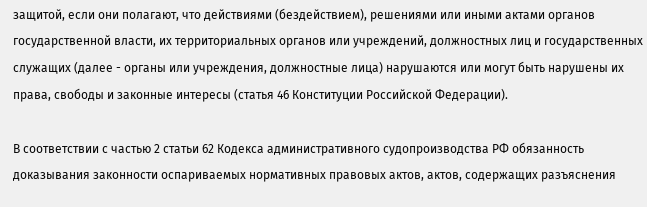защитой, если они полагают, что действиями (бездействием), решениями или иными актами органов государственной власти, их территориальных органов или учреждений, должностных лиц и государственных служащих (далее - органы или учреждения, должностные лица) нарушаются или могут быть нарушены их права, свободы и законные интересы (статья 46 Конституции Российской Федерации).

В соответствии с частью 2 статьи 62 Кодекса административного судопроизводства РФ обязанность доказывания законности оспариваемых нормативных правовых актов, актов, содержащих разъяснения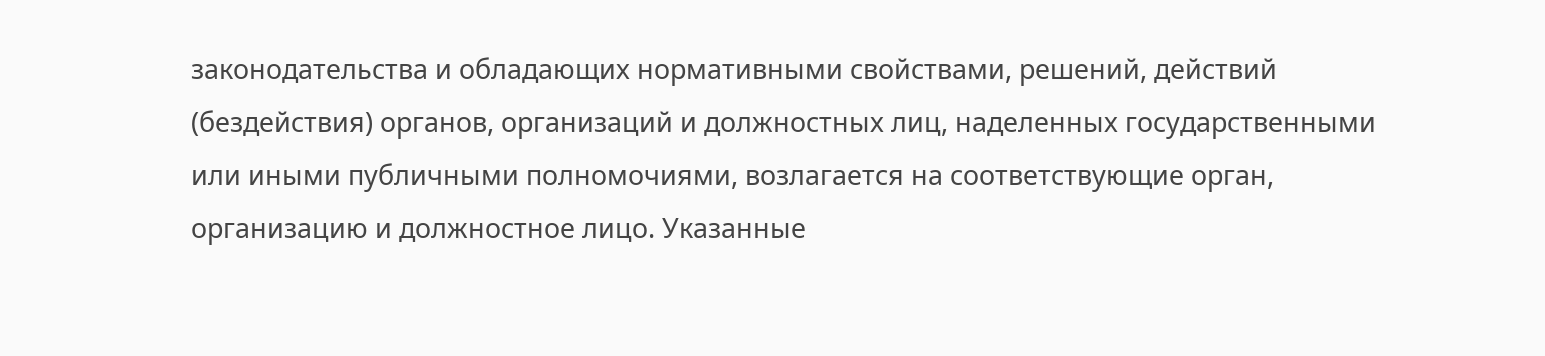законодательства и обладающих нормативными свойствами, решений, действий (бездействия) органов, организаций и должностных лиц, наделенных государственными или иными публичными полномочиями, возлагается на соответствующие орган, организацию и должностное лицо. Указанные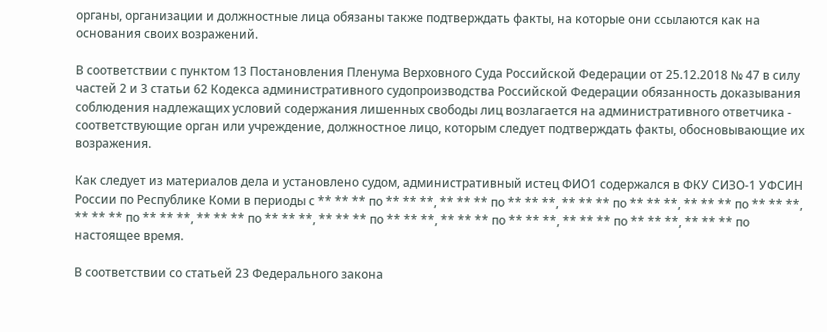органы, организации и должностные лица обязаны также подтверждать факты, на которые они ссылаются как на основания своих возражений.

В соответствии с пунктом 13 Постановления Пленума Верховного Суда Российской Федерации от 25.12.2018 № 47 в силу частей 2 и 3 статьи 62 Кодекса административного судопроизводства Российской Федерации обязанность доказывания соблюдения надлежащих условий содержания лишенных свободы лиц возлагается на административного ответчика - соответствующие орган или учреждение, должностное лицо, которым следует подтверждать факты, обосновывающие их возражения.

Как следует из материалов дела и установлено судом, административный истец ФИО1 содержался в ФКУ СИЗО-1 УФСИН России по Республике Коми в периоды с ** ** ** по ** ** **, ** ** ** по ** ** **, ** ** ** по ** ** **, ** ** ** по ** ** **, ** ** ** по ** ** **, ** ** ** по ** ** **, ** ** ** по ** ** **, ** ** ** по ** ** **, ** ** ** по ** ** **, ** ** ** по настоящее время.

В соответствии со статьей 23 Федерального закона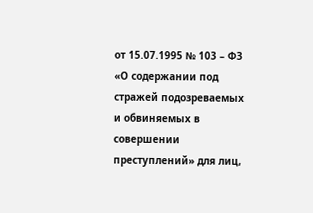от 15.07.1995 № 103 – ФЗ «О содержании под стражей подозреваемых и обвиняемых в совершении преступлений» для лиц,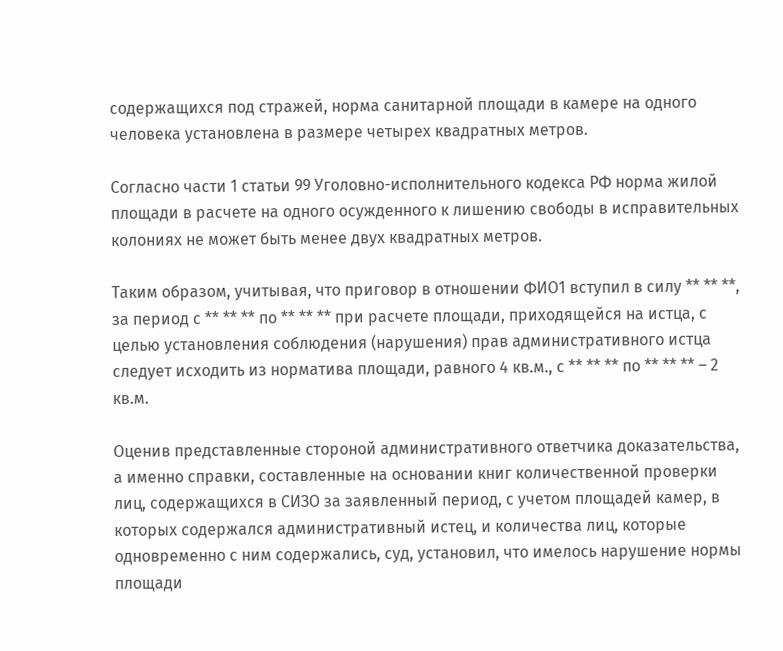содержащихся под стражей, норма санитарной площади в камере на одного человека установлена в размере четырех квадратных метров.

Согласно части 1 статьи 99 Уголовно-исполнительного кодекса РФ норма жилой площади в расчете на одного осужденного к лишению свободы в исправительных колониях не может быть менее двух квадратных метров.

Таким образом, учитывая, что приговор в отношении ФИО1 вступил в силу ** ** **, за период с ** ** ** по ** ** ** при расчете площади, приходящейся на истца, с целью установления соблюдения (нарушения) прав административного истца следует исходить из норматива площади, равного 4 кв.м., с ** ** ** по ** ** ** – 2 кв.м.

Оценив представленные стороной административного ответчика доказательства, а именно справки, составленные на основании книг количественной проверки лиц, содержащихся в СИЗО за заявленный период, с учетом площадей камер, в которых содержался административный истец, и количества лиц, которые одновременно с ним содержались, суд, установил, что имелось нарушение нормы площади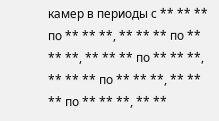камер в периоды с ** ** ** по ** ** **, ** ** ** по ** ** **, ** ** ** по ** ** **, ** ** ** по ** ** **, ** ** ** по ** ** **, ** **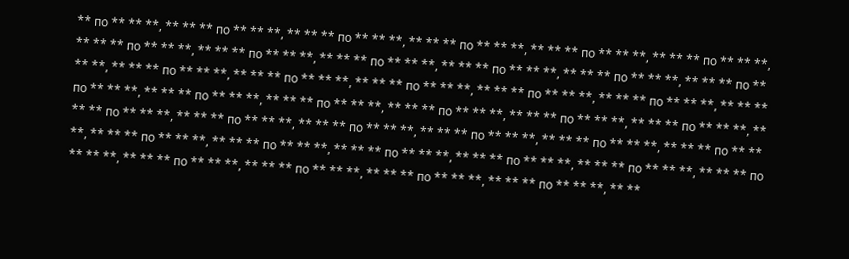** по ** ** **, ** ** ** по ** ** **, ** ** ** по ** ** **, ** ** ** по ** ** **, ** ** ** по ** ** **, ** ** ** по ** ** **, ** ** ** по ** ** **, ** ** ** по ** ** **, ** ** ** по ** ** **, ** ** ** по ** ** **, ** ** ** по ** ** **, ** ** ** по ** ** **, ** ** ** по ** ** **, ** ** ** по ** ** **, ** ** ** по ** ** **, ** ** ** по ** ** **, ** ** ** по ** ** **, ** ** ** по ** ** **, ** ** ** по ** ** **, ** ** ** по ** ** **, ** ** ** по ** ** **, ** ** ** по ** ** **, ** ** ** по ** ** **, ** ** ** по ** ** **, ** ** ** по ** ** **, ** ** ** по ** ** **, ** ** ** по ** ** **, ** ** ** по ** ** **, ** ** ** по ** ** **, ** ** ** по ** ** **, ** ** ** по ** ** **, ** ** ** по ** ** **, ** ** ** по ** ** **, ** ** ** по ** ** **, ** ** ** по ** ** **, ** ** ** по ** ** **, ** ** ** по ** ** **, ** ** ** по ** ** **, ** ** ** по ** ** **, ** **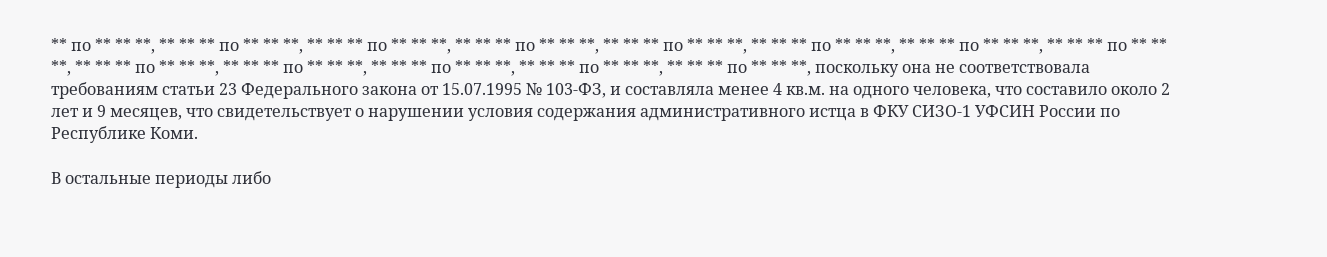** по ** ** **, ** ** ** по ** ** **, ** ** ** по ** ** **, ** ** ** по ** ** **, ** ** ** по ** ** **, ** ** ** по ** ** **, ** ** ** по ** ** **, ** ** ** по ** ** **, ** ** ** по ** ** **, ** ** ** по ** ** **, ** ** ** по ** ** **, ** ** ** по ** ** **, ** ** ** по ** ** **, поскольку она не соответствовала требованиям статьи 23 Федерального закона от 15.07.1995 № 103-ФЗ, и составляла менее 4 кв.м. на одного человека, что составило около 2 лет и 9 месяцев, что свидетельствует о нарушении условия содержания административного истца в ФКУ СИЗО-1 УФСИН России по Республике Коми.

В остальные периоды либо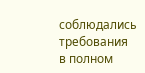соблюдались требования в полном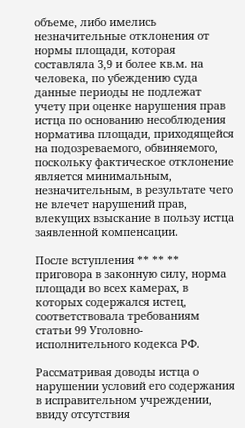объеме, либо имелись незначительные отклонения от нормы площади, которая составляла 3,9 и более кв.м. на человека, по убеждению суда данные периоды не подлежат учету при оценке нарушения прав истца по основанию несоблюдения норматива площади, приходящейся на подозреваемого, обвиняемого, поскольку фактическое отклонение является минимальным, незначительным, в результате чего не влечет нарушений прав, влекущих взыскание в пользу истца заявленной компенсации.

После вступления ** ** ** приговора в законную силу, норма площади во всех камерах, в которых содержался истец, соответствовала требованиям статьи 99 Уголовно-исполнительного кодекса РФ.

Рассматривая доводы истца о нарушении условий его содержания в исправительном учреждении, ввиду отсутствия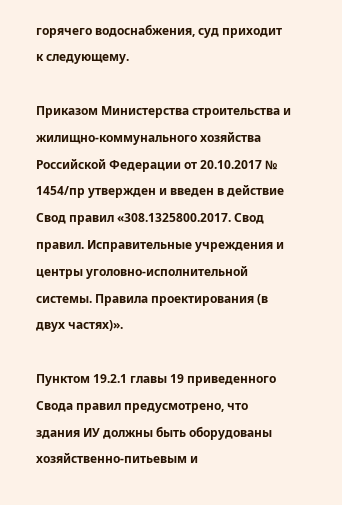горячего водоснабжения, суд приходит к следующему.

Приказом Министерства строительства и жилищно-коммунального хозяйства Российской Федерации от 20.10.2017 № 1454/пр утвержден и введен в действие Свод правил «308.1325800.2017. Свод правил. Исправительные учреждения и центры уголовно-исполнительной системы. Правила проектирования (в двух частях)».

Пунктом 19.2.1 главы 19 приведенного Свода правил предусмотрено, что здания ИУ должны быть оборудованы хозяйственно-питьевым и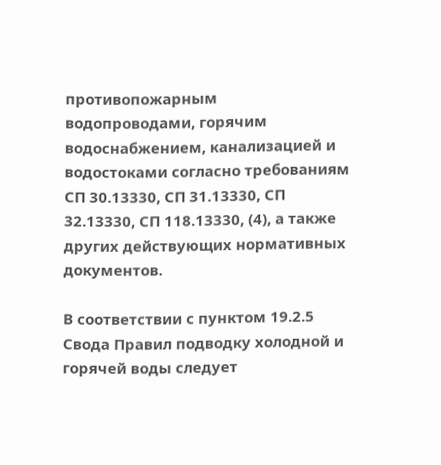противопожарным водопроводами, горячим водоснабжением, канализацией и водостоками согласно требованиям СП 30.13330, СП 31.13330, СП 32.13330, СП 118.13330, (4), а также других действующих нормативных документов.

В соответствии с пунктом 19.2.5 Свода Правил подводку холодной и горячей воды следует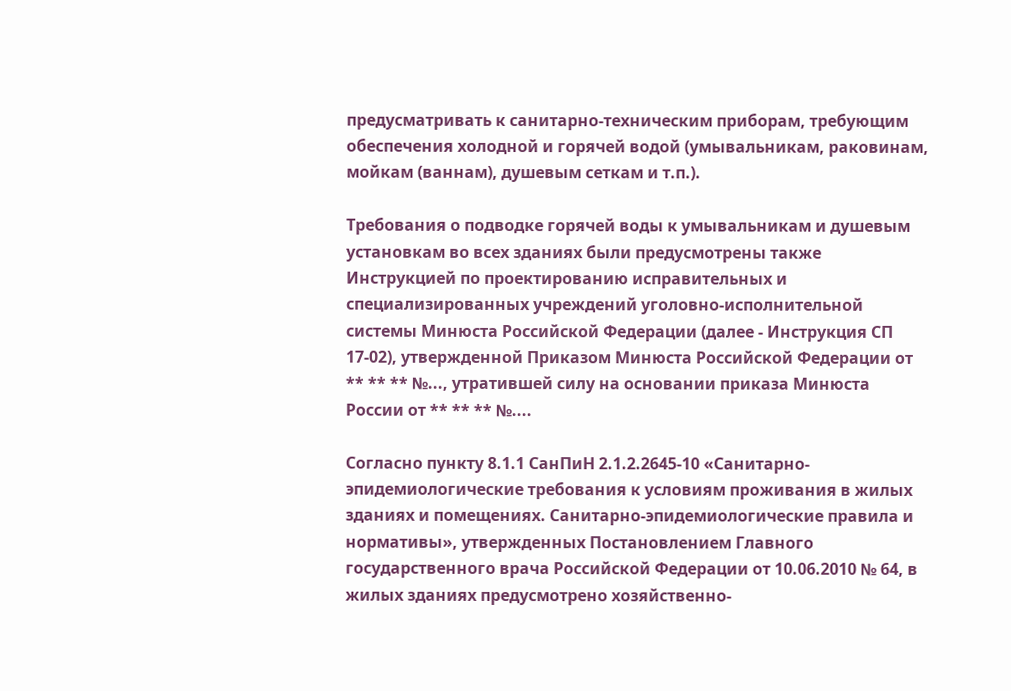предусматривать к санитарно-техническим приборам, требующим обеспечения холодной и горячей водой (умывальникам, раковинам, мойкам (ваннам), душевым сеткам и т.п.).

Требования о подводке горячей воды к умывальникам и душевым установкам во всех зданиях были предусмотрены также Инструкцией по проектированию исправительных и специализированных учреждений уголовно-исполнительной системы Минюста Российской Федерации (далее - Инструкция СП 17-02), утвержденной Приказом Минюста Российской Федерации от ** ** ** №..., утратившей силу на основании приказа Минюста России от ** ** ** №....

Согласно пункту 8.1.1 СанПиН 2.1.2.2645-10 «Санитарно- эпидемиологические требования к условиям проживания в жилых зданиях и помещениях. Санитарно-эпидемиологические правила и нормативы», утвержденных Постановлением Главного государственного врача Российской Федерации от 10.06.2010 № 64, в жилых зданиях предусмотрено хозяйственно-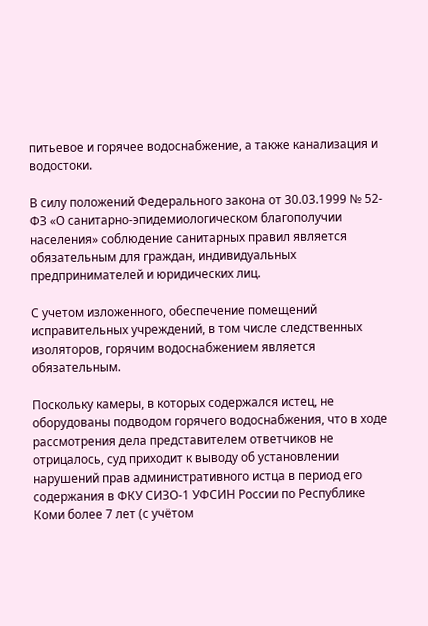питьевое и горячее водоснабжение, а также канализация и водостоки.

В силу положений Федерального закона от 30.03.1999 № 52-ФЗ «О санитарно-эпидемиологическом благополучии населения» соблюдение санитарных правил является обязательным для граждан, индивидуальных предпринимателей и юридических лиц.

С учетом изложенного, обеспечение помещений исправительных учреждений, в том числе следственных изоляторов, горячим водоснабжением является обязательным.

Поскольку камеры, в которых содержался истец, не оборудованы подводом горячего водоснабжения, что в ходе рассмотрения дела представителем ответчиков не отрицалось, суд приходит к выводу об установлении нарушений прав административного истца в период его содержания в ФКУ СИЗО-1 УФСИН России по Республике Коми более 7 лет (с учётом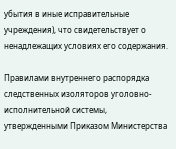убытия в иные исправительные учреждения), что свидетельствует о ненадлежащих условиях его содержания.

Правилами внутреннего распорядка следственных изоляторов уголовно-исполнительной системы, утвержденными Приказом Министерства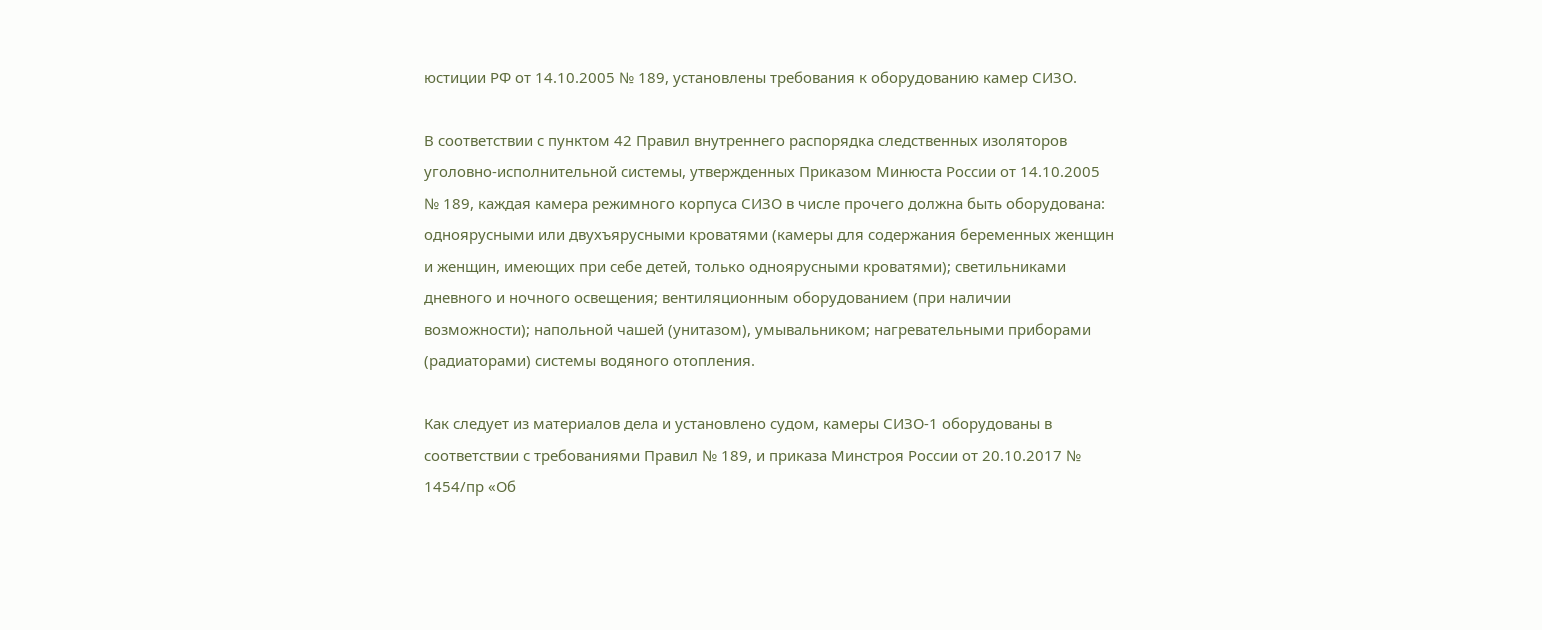юстиции РФ от 14.10.2005 № 189, установлены требования к оборудованию камер СИЗО.

В соответствии с пунктом 42 Правил внутреннего распорядка следственных изоляторов уголовно-исполнительной системы, утвержденных Приказом Минюста России от 14.10.2005 № 189, каждая камера режимного корпуса СИЗО в числе прочего должна быть оборудована: одноярусными или двухъярусными кроватями (камеры для содержания беременных женщин и женщин, имеющих при себе детей, только одноярусными кроватями); светильниками дневного и ночного освещения; вентиляционным оборудованием (при наличии возможности); напольной чашей (унитазом), умывальником; нагревательными приборами (радиаторами) системы водяного отопления.

Как следует из материалов дела и установлено судом, камеры СИЗО-1 оборудованы в соответствии с требованиями Правил № 189, и приказа Минстроя России от 20.10.2017 № 1454/пр «Об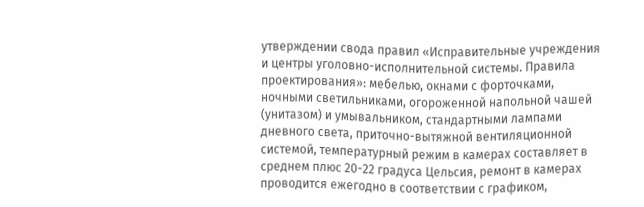утверждении свода правил «Исправительные учреждения и центры уголовно-исполнительной системы. Правила проектирования»: мебелью, окнами с форточками, ночными светильниками, огороженной напольной чашей (унитазом) и умывальником, стандартными лампами дневного света, приточно-вытяжной вентиляционной системой, температурный режим в камерах составляет в среднем плюс 20-22 градуса Цельсия, ремонт в камерах проводится ежегодно в соответствии с графиком,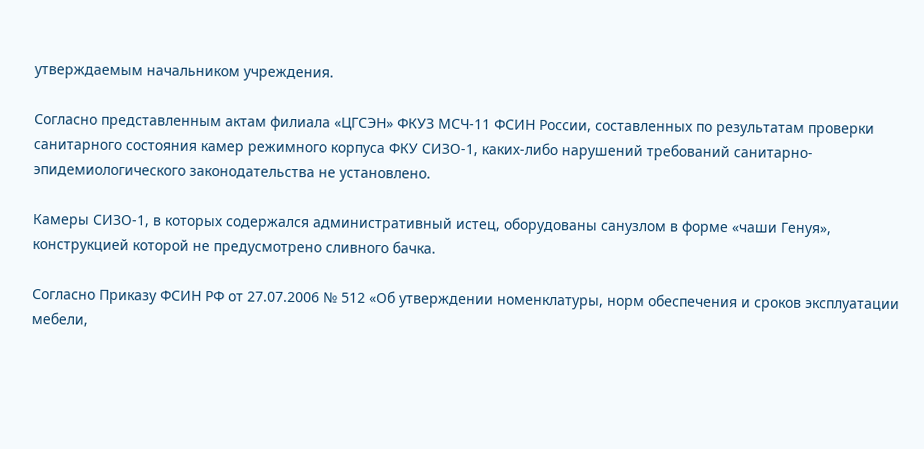утверждаемым начальником учреждения.

Согласно представленным актам филиала «ЦГСЭН» ФКУЗ МСЧ-11 ФСИН России, составленных по результатам проверки санитарного состояния камер режимного корпуса ФКУ СИЗО-1, каких-либо нарушений требований санитарно-эпидемиологического законодательства не установлено.

Камеры СИЗО-1, в которых содержался административный истец, оборудованы санузлом в форме «чаши Генуя», конструкцией которой не предусмотрено сливного бачка.

Согласно Приказу ФСИН РФ от 27.07.2006 № 512 «Об утверждении номенклатуры, норм обеспечения и сроков эксплуатации мебели,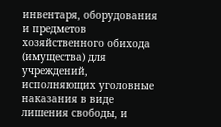инвентаря, оборудования и предметов хозяйственного обихода (имущества) для учреждений, исполняющих уголовные наказания в виде лишения свободы, и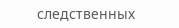следственных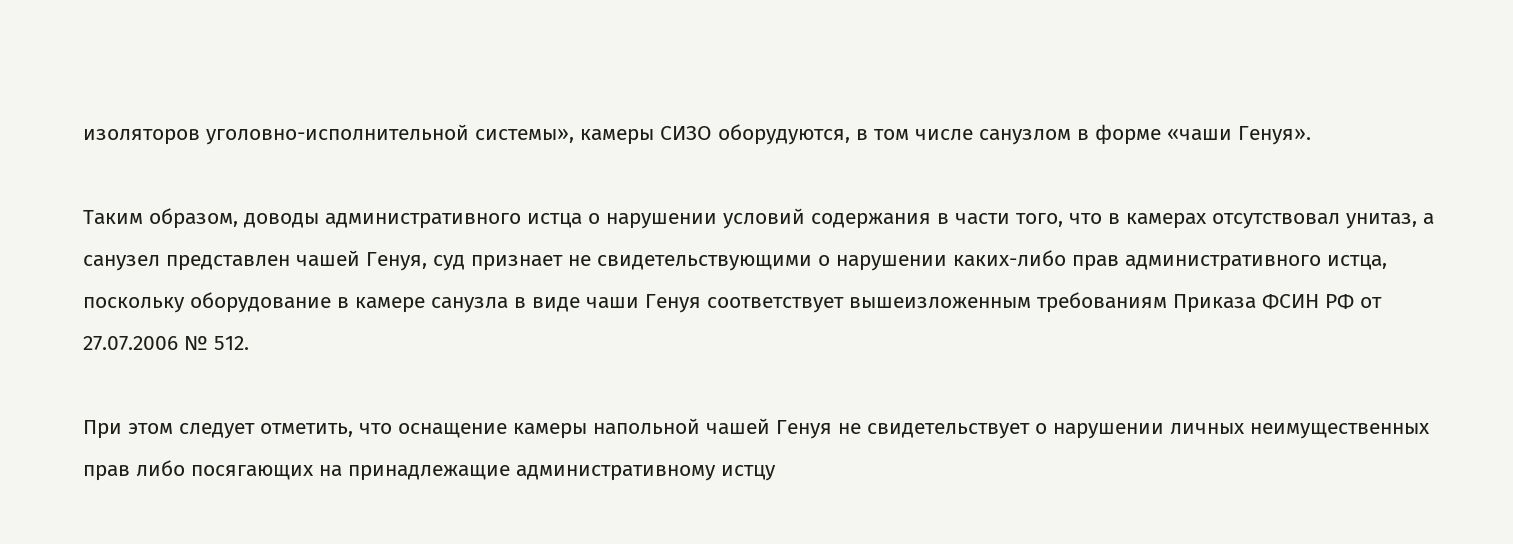изоляторов уголовно-исполнительной системы», камеры СИЗО оборудуются, в том числе санузлом в форме «чаши Генуя».

Таким образом, доводы административного истца о нарушении условий содержания в части того, что в камерах отсутствовал унитаз, а санузел представлен чашей Генуя, суд признает не свидетельствующими о нарушении каких-либо прав административного истца, поскольку оборудование в камере санузла в виде чаши Генуя соответствует вышеизложенным требованиям Приказа ФСИН РФ от 27.07.2006 № 512.

При этом следует отметить, что оснащение камеры напольной чашей Генуя не свидетельствует о нарушении личных неимущественных прав либо посягающих на принадлежащие административному истцу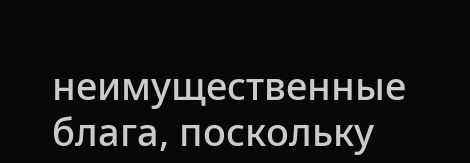неимущественные блага, поскольку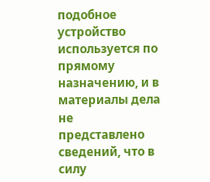подобное устройство используется по прямому назначению, и в материалы дела не представлено сведений, что в силу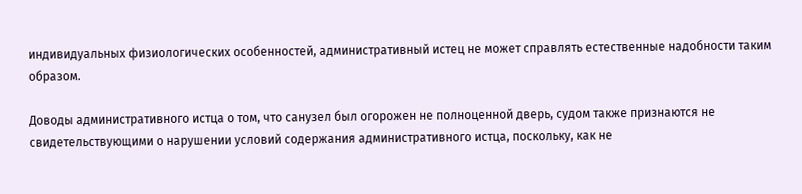индивидуальных физиологических особенностей, административный истец не может справлять естественные надобности таким образом.

Доводы административного истца о том, что санузел был огорожен не полноценной дверь, судом также признаются не свидетельствующими о нарушении условий содержания административного истца, поскольку, как не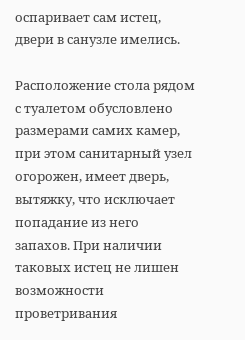оспаривает сам истец, двери в санузле имелись.

Расположение стола рядом с туалетом обусловлено размерами самих камер, при этом санитарный узел огорожен, имеет дверь, вытяжку, что исключает попадание из него запахов. При наличии таковых истец не лишен возможности проветривания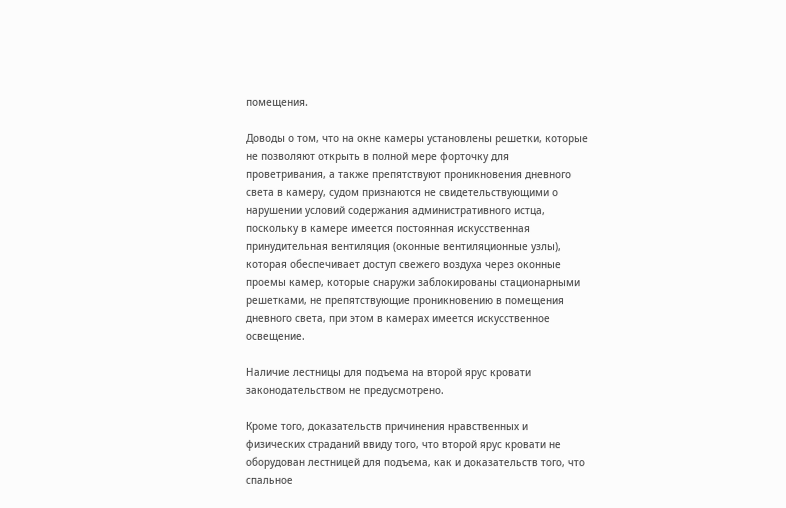помещения.

Доводы о том, что на окне камеры установлены решетки, которые не позволяют открыть в полной мере форточку для проветривания, а также препятствуют проникновения дневного света в камеру, судом признаются не свидетельствующими о нарушении условий содержания административного истца, поскольку в камере имеется постоянная искусственная принудительная вентиляция (оконные вентиляционные узлы), которая обеспечивает доступ свежего воздуха через оконные проемы камер, которые снаружи заблокированы стационарными решетками, не препятствующие проникновению в помещения дневного света, при этом в камерах имеется искусственное освещение.

Наличие лестницы для подъема на второй ярус кровати законодательством не предусмотрено.

Кроме того, доказательств причинения нравственных и физических страданий ввиду того, что второй ярус кровати не оборудован лестницей для подъема, как и доказательств того, что спальное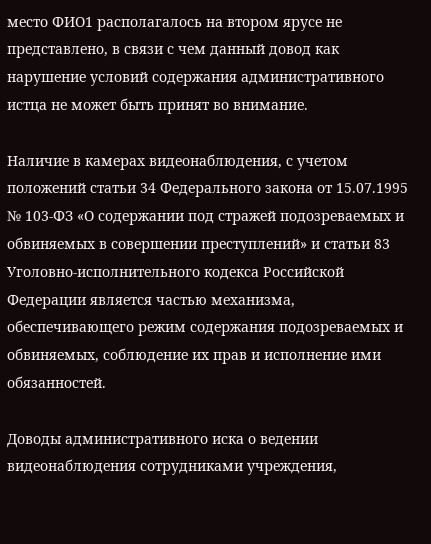место ФИО1 располагалось на втором ярусе не представлено, в связи с чем данный довод как нарушение условий содержания административного истца не может быть принят во внимание.

Наличие в камерах видеонаблюдения, с учетом положений статьи 34 Федерального закона от 15.07.1995 № 103-ФЗ «О содержании под стражей подозреваемых и обвиняемых в совершении преступлений» и статьи 83 Уголовно-исполнительного кодекса Российской Федерации является частью механизма, обеспечивающего режим содержания подозреваемых и обвиняемых, соблюдение их прав и исполнение ими обязанностей.

Доводы административного иска о ведении видеонаблюдения сотрудниками учреждения,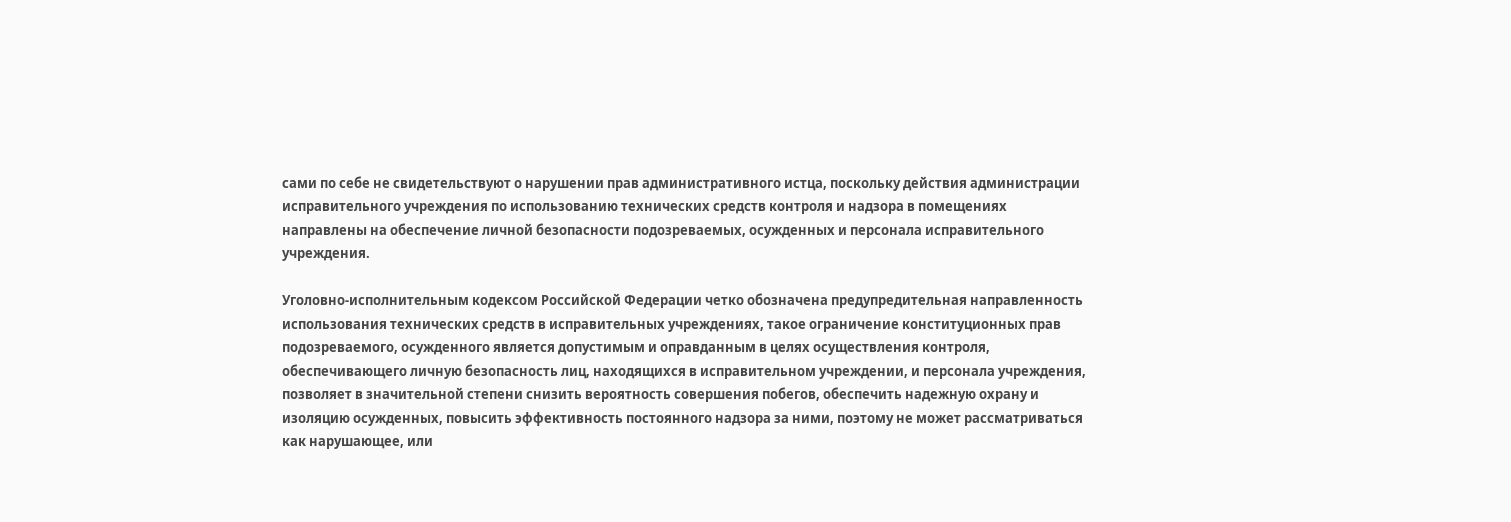сами по себе не свидетельствуют о нарушении прав административного истца, поскольку действия администрации исправительного учреждения по использованию технических средств контроля и надзора в помещениях направлены на обеспечение личной безопасности подозреваемых, осужденных и персонала исправительного учреждения.

Уголовно-исполнительным кодексом Российской Федерации четко обозначена предупредительная направленность использования технических средств в исправительных учреждениях, такое ограничение конституционных прав подозреваемого, осужденного является допустимым и оправданным в целях осуществления контроля, обеспечивающего личную безопасность лиц, находящихся в исправительном учреждении, и персонала учреждения, позволяет в значительной степени снизить вероятность совершения побегов, обеспечить надежную охрану и изоляцию осужденных, повысить эффективность постоянного надзора за ними, поэтому не может рассматриваться как нарушающее, или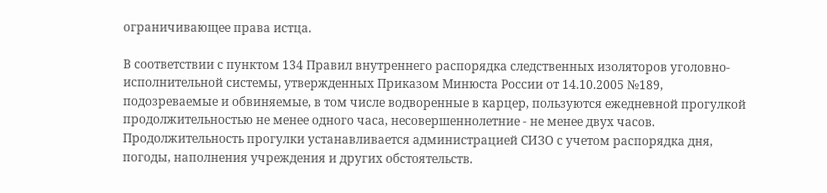ограничивающее права истца.

В соответствии с пунктом 134 Правил внутреннего распорядка следственных изоляторов уголовно-исполнительной системы, утвержденных Приказом Минюста России от 14.10.2005 №189, подозреваемые и обвиняемые, в том числе водворенные в карцер, пользуются ежедневной прогулкой продолжительностью не менее одного часа, несовершеннолетние - не менее двух часов. Продолжительность прогулки устанавливается администрацией СИЗО с учетом распорядка дня, погоды, наполнения учреждения и других обстоятельств.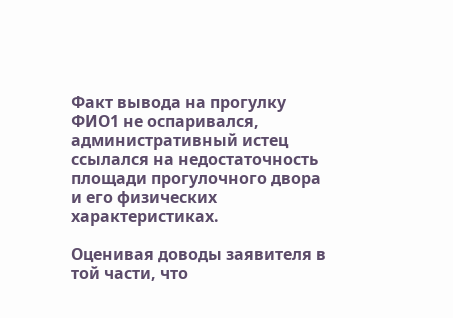Факт вывода на прогулку ФИО1 не оспаривался, административный истец ссылался на недостаточность площади прогулочного двора и его физических характеристиках.

Оценивая доводы заявителя в той части, что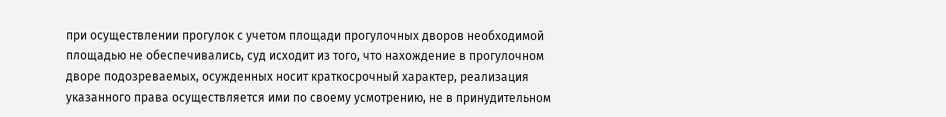при осуществлении прогулок с учетом площади прогулочных дворов необходимой площадью не обеспечивались, суд исходит из того, что нахождение в прогулочном дворе подозреваемых, осужденных носит краткосрочный характер, реализация указанного права осуществляется ими по своему усмотрению, не в принудительном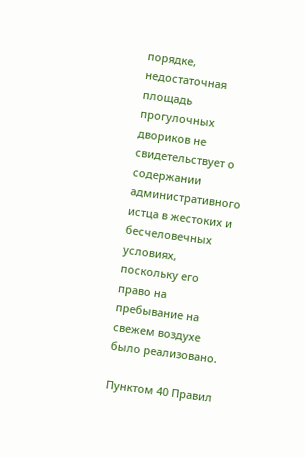порядке, недостаточная площадь прогулочных двориков не свидетельствует о содержании административного истца в жестоких и бесчеловечных условиях, поскольку его право на пребывание на свежем воздухе было реализовано.

Пунктом 40 Правил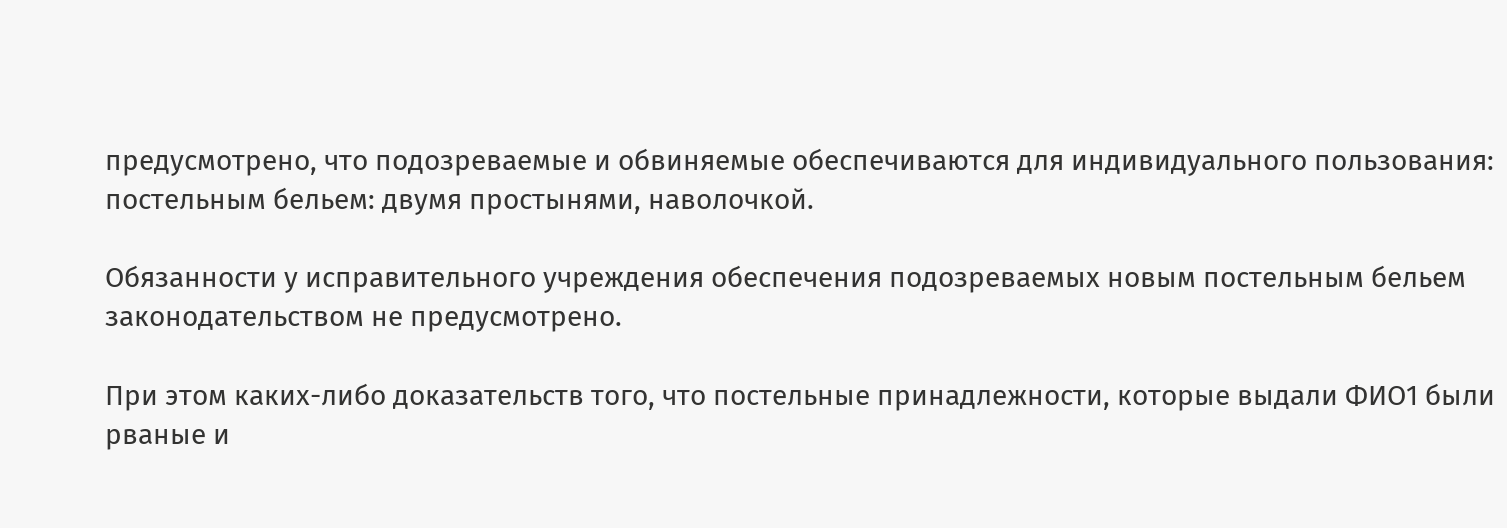предусмотрено, что подозреваемые и обвиняемые обеспечиваются для индивидуального пользования: постельным бельем: двумя простынями, наволочкой.

Обязанности у исправительного учреждения обеспечения подозреваемых новым постельным бельем законодательством не предусмотрено.

При этом каких-либо доказательств того, что постельные принадлежности, которые выдали ФИО1 были рваные и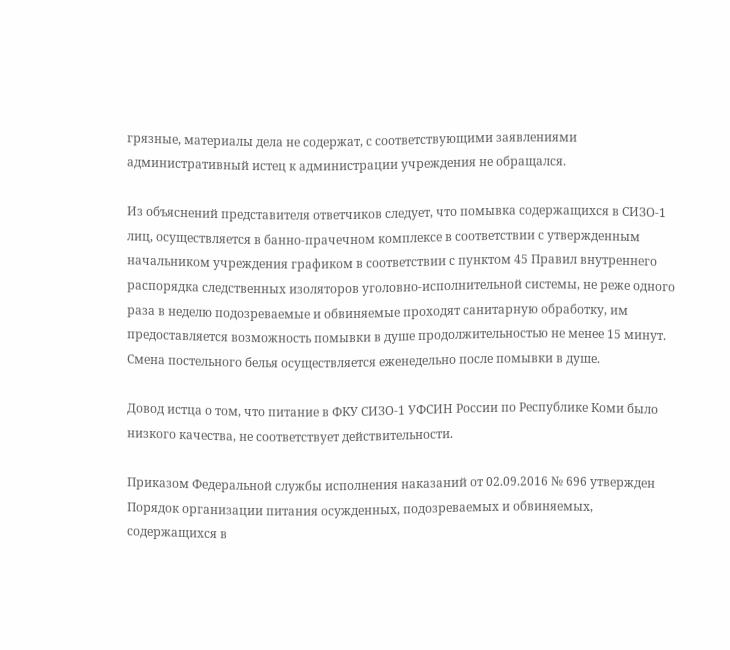грязные, материалы дела не содержат, с соответствующими заявлениями административный истец к администрации учреждения не обращался.

Из объяснений представителя ответчиков следует, что помывка содержащихся в СИЗО-1 лиц, осуществляется в банно-прачечном комплексе в соответствии с утвержденным начальником учреждения графиком в соответствии с пунктом 45 Правил внутреннего распорядка следственных изоляторов уголовно-исполнительной системы, не реже одного раза в неделю подозреваемые и обвиняемые проходят санитарную обработку, им предоставляется возможность помывки в душе продолжительностью не менее 15 минут. Смена постельного белья осуществляется еженедельно после помывки в душе.

Довод истца о том, что питание в ФКУ СИЗО-1 УФСИН России по Республике Коми было низкого качества, не соответствует действительности.

Приказом Федеральной службы исполнения наказаний от 02.09.2016 № 696 утвержден Порядок организации питания осужденных, подозреваемых и обвиняемых, содержащихся в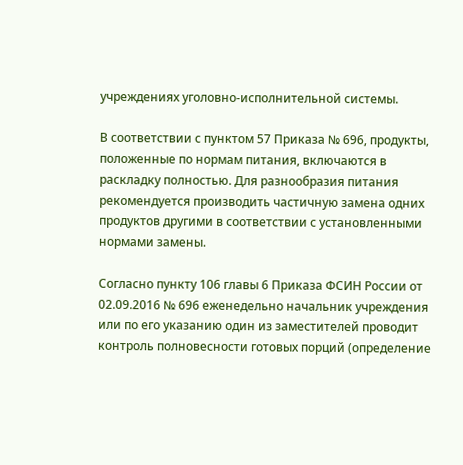учреждениях уголовно-исполнительной системы.

В соответствии с пунктом 57 Приказа № 696, продукты, положенные по нормам питания, включаются в раскладку полностью. Для разнообразия питания рекомендуется производить частичную замена одних продуктов другими в соответствии с установленными нормами замены.

Согласно пункту 106 главы 6 Приказа ФСИН России от 02.09.2016 № 696 еженедельно начальник учреждения или по его указанию один из заместителей проводит контроль полновесности готовых порций (определение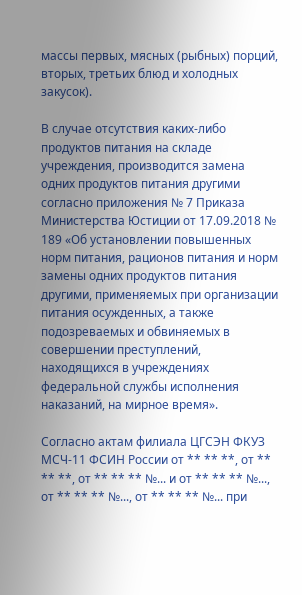массы первых, мясных (рыбных) порций, вторых, третьих блюд и холодных закусок).

В случае отсутствия каких-либо продуктов питания на складе учреждения, производится замена одних продуктов питания другими согласно приложения № 7 Приказа Министерства Юстиции от 17.09.2018 № 189 «Об установлении повышенных норм питания, рационов питания и норм замены одних продуктов питания другими, применяемых при организации питания осужденных, а также подозреваемых и обвиняемых в совершении преступлений, находящихся в учреждениях федеральной службы исполнения наказаний, на мирное время».

Согласно актам филиала ЦГСЭН ФКУЗ МСЧ-11 ФСИН России от ** ** **, от ** ** **, от ** ** ** №... и от ** ** ** №..., от ** ** ** №..., от ** ** ** №... при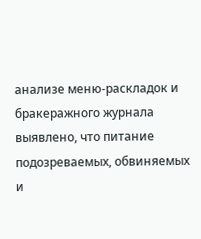анализе меню-раскладок и бракеражного журнала выявлено, что питание подозреваемых, обвиняемых и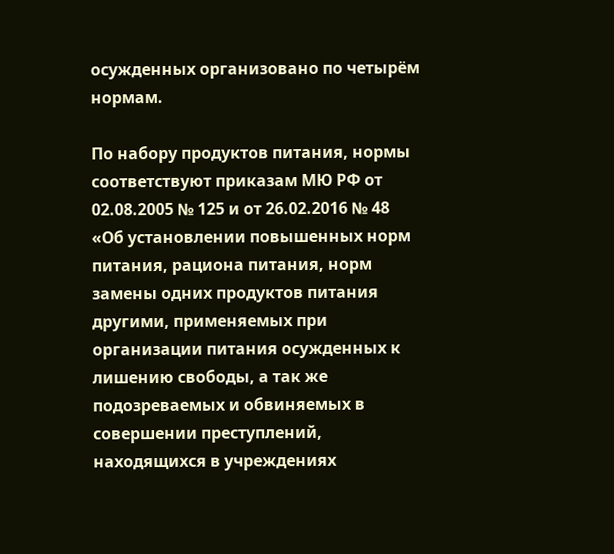осужденных организовано по четырём нормам.

По набору продуктов питания, нормы соответствуют приказам МЮ РФ от 02.08.2005 № 125 и от 26.02.2016 № 48 «Об установлении повышенных норм питания, рациона питания, норм замены одних продуктов питания другими, применяемых при организации питания осужденных к лишению свободы, а так же подозреваемых и обвиняемых в совершении преступлений, находящихся в учреждениях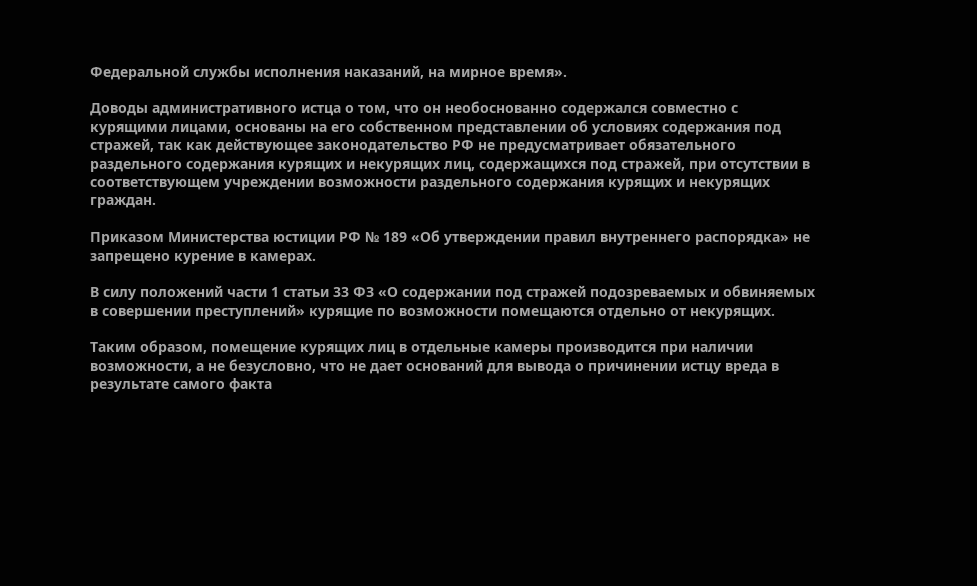Федеральной службы исполнения наказаний, на мирное время».

Доводы административного истца о том, что он необоснованно содержался совместно с курящими лицами, основаны на его собственном представлении об условиях содержания под стражей, так как действующее законодательство РФ не предусматривает обязательного раздельного содержания курящих и некурящих лиц, содержащихся под стражей, при отсутствии в соответствующем учреждении возможности раздельного содержания курящих и некурящих граждан.

Приказом Министерства юстиции РФ № 189 «Об утверждении правил внутреннего распорядка» не запрещено курение в камерах.

В силу положений части 1 статьи 33 ФЗ «О содержании под стражей подозреваемых и обвиняемых в совершении преступлений» курящие по возможности помещаются отдельно от некурящих.

Таким образом, помещение курящих лиц в отдельные камеры производится при наличии возможности, а не безусловно, что не дает оснований для вывода о причинении истцу вреда в результате самого факта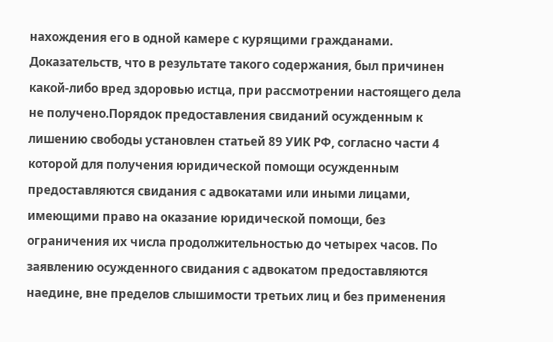нахождения его в одной камере с курящими гражданами. Доказательств, что в результате такого содержания, был причинен какой-либо вред здоровью истца, при рассмотрении настоящего дела не получено.Порядок предоставления свиданий осужденным к лишению свободы установлен статьей 89 УИК РФ, согласно части 4 которой для получения юридической помощи осужденным предоставляются свидания с адвокатами или иными лицами, имеющими право на оказание юридической помощи, без ограничения их числа продолжительностью до четырех часов. По заявлению осужденного свидания с адвокатом предоставляются наедине, вне пределов слышимости третьих лиц и без применения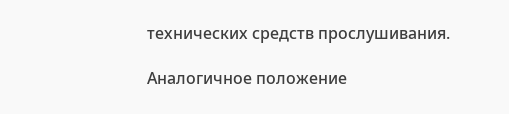технических средств прослушивания.

Аналогичное положение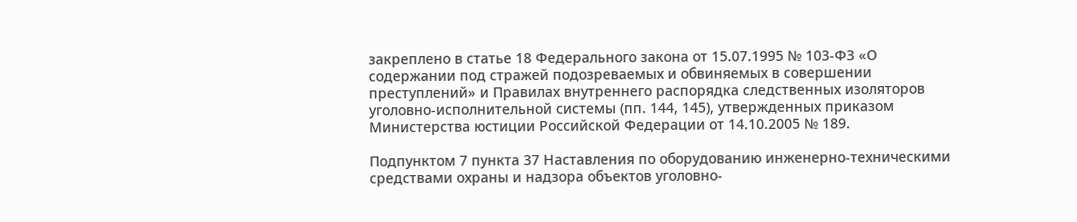закреплено в статье 18 Федерального закона от 15.07.1995 № 103-ФЗ «О содержании под стражей подозреваемых и обвиняемых в совершении преступлений» и Правилах внутреннего распорядка следственных изоляторов уголовно-исполнительной системы (пп. 144, 145), утвержденных приказом Министерства юстиции Российской Федерации от 14.10.2005 № 189.

Подпунктом 7 пункта 37 Наставления по оборудованию инженерно-техническими средствами охраны и надзора объектов уголовно-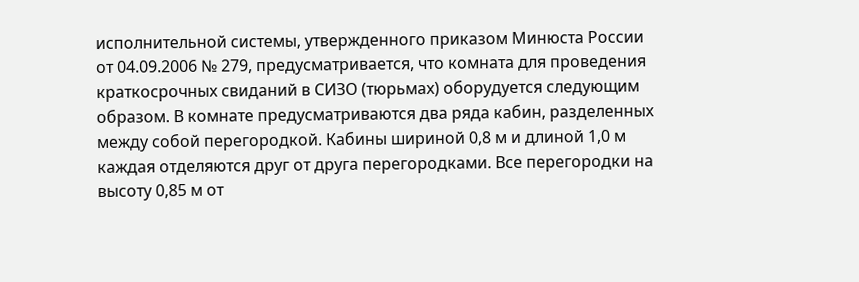исполнительной системы, утвержденного приказом Минюста России от 04.09.2006 № 279, предусматривается, что комната для проведения краткосрочных свиданий в СИЗО (тюрьмах) оборудуется следующим образом. В комнате предусматриваются два ряда кабин, разделенных между собой перегородкой. Кабины шириной 0,8 м и длиной 1,0 м каждая отделяются друг от друга перегородками. Все перегородки на высоту 0,85 м от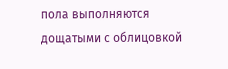пола выполняются дощатыми с облицовкой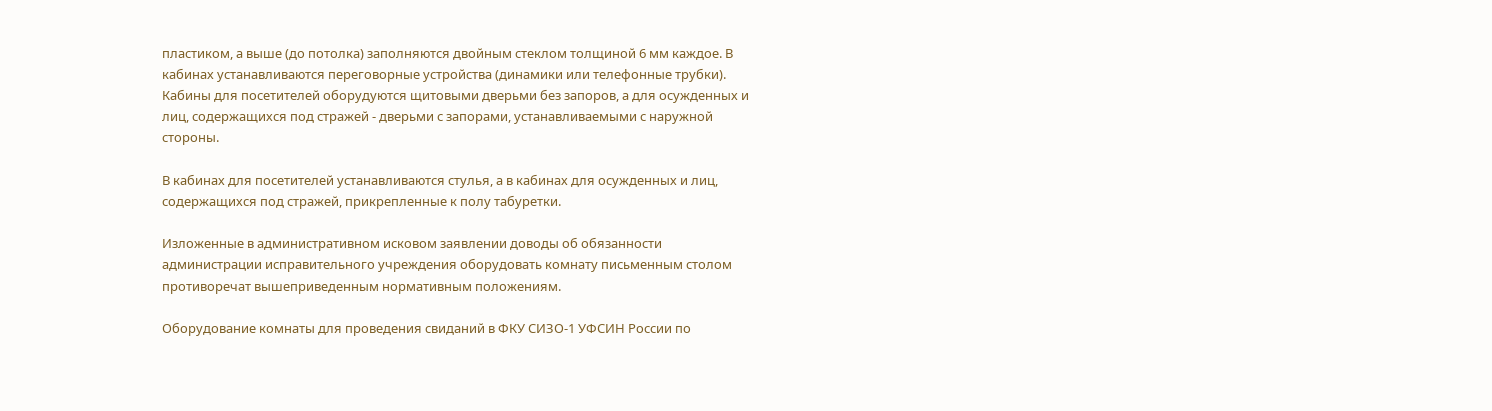пластиком, а выше (до потолка) заполняются двойным стеклом толщиной 6 мм каждое. В кабинах устанавливаются переговорные устройства (динамики или телефонные трубки). Кабины для посетителей оборудуются щитовыми дверьми без запоров, а для осужденных и лиц, содержащихся под стражей - дверьми с запорами, устанавливаемыми с наружной стороны.

В кабинах для посетителей устанавливаются стулья, а в кабинах для осужденных и лиц, содержащихся под стражей, прикрепленные к полу табуретки.

Изложенные в административном исковом заявлении доводы об обязанности администрации исправительного учреждения оборудовать комнату письменным столом противоречат вышеприведенным нормативным положениям.

Оборудование комнаты для проведения свиданий в ФКУ СИЗО-1 УФСИН России по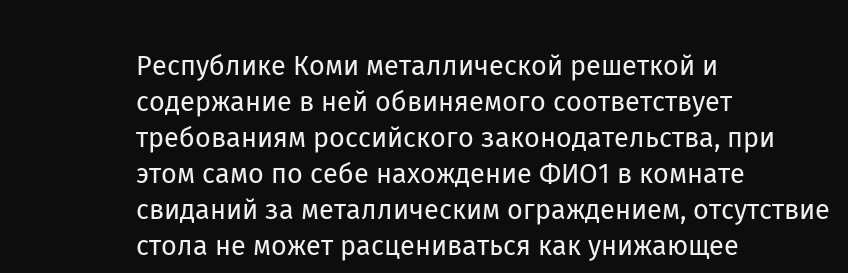Республике Коми металлической решеткой и содержание в ней обвиняемого соответствует требованиям российского законодательства, при этом само по себе нахождение ФИО1 в комнате свиданий за металлическим ограждением, отсутствие стола не может расцениваться как унижающее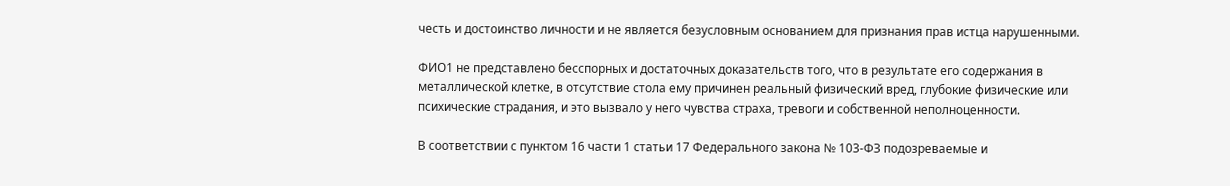честь и достоинство личности и не является безусловным основанием для признания прав истца нарушенными.

ФИО1 не представлено бесспорных и достаточных доказательств того, что в результате его содержания в металлической клетке, в отсутствие стола ему причинен реальный физический вред, глубокие физические или психические страдания, и это вызвало у него чувства страха, тревоги и собственной неполноценности.

В соответствии с пунктом 16 части 1 статьи 17 Федерального закона № 103-ФЗ подозреваемые и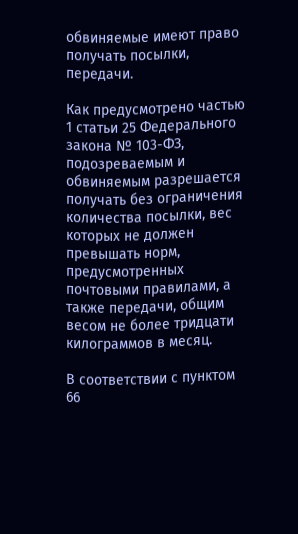обвиняемые имеют право получать посылки, передачи.

Как предусмотрено частью 1 статьи 25 Федерального закона № 103-ФЗ, подозреваемым и обвиняемым разрешается получать без ограничения количества посылки, вес которых не должен превышать норм, предусмотренных почтовыми правилами, а также передачи, общим весом не более тридцати килограммов в месяц.

В соответствии с пунктом 66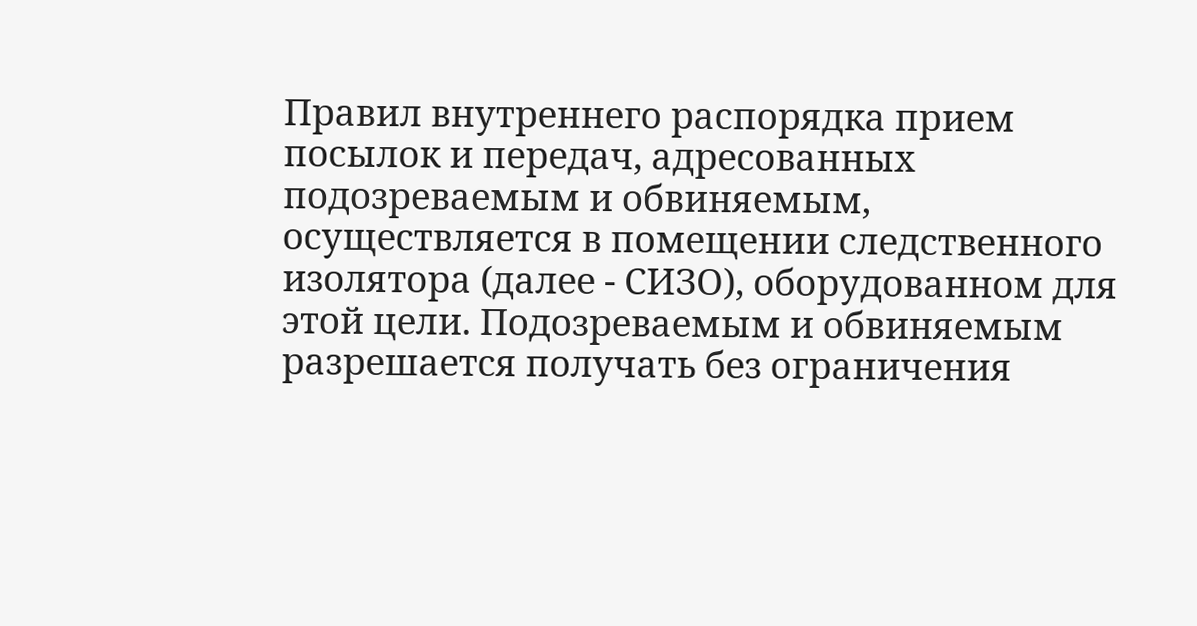Правил внутреннего распорядка прием посылок и передач, адресованных подозреваемым и обвиняемым, осуществляется в помещении следственного изолятора (далее - СИЗО), оборудованном для этой цели. Подозреваемым и обвиняемым разрешается получать без ограничения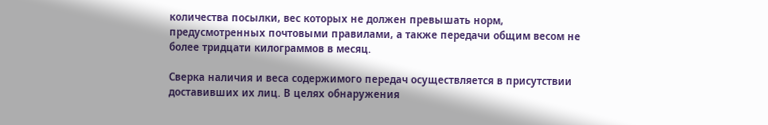количества посылки, вес которых не должен превышать норм, предусмотренных почтовыми правилами, а также передачи общим весом не более тридцати килограммов в месяц.

Сверка наличия и веса содержимого передач осуществляется в присутствии доставивших их лиц. В целях обнаружения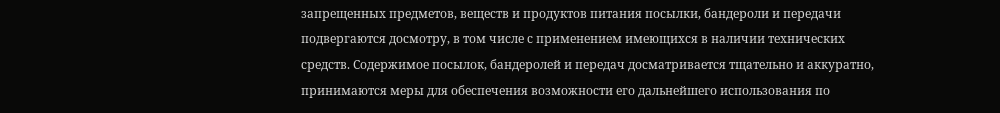запрещенных предметов, веществ и продуктов питания посылки, бандероли и передачи подвергаются досмотру, в том числе с применением имеющихся в наличии технических средств. Содержимое посылок, бандеролей и передач досматривается тщательно и аккуратно, принимаются меры для обеспечения возможности его дальнейшего использования по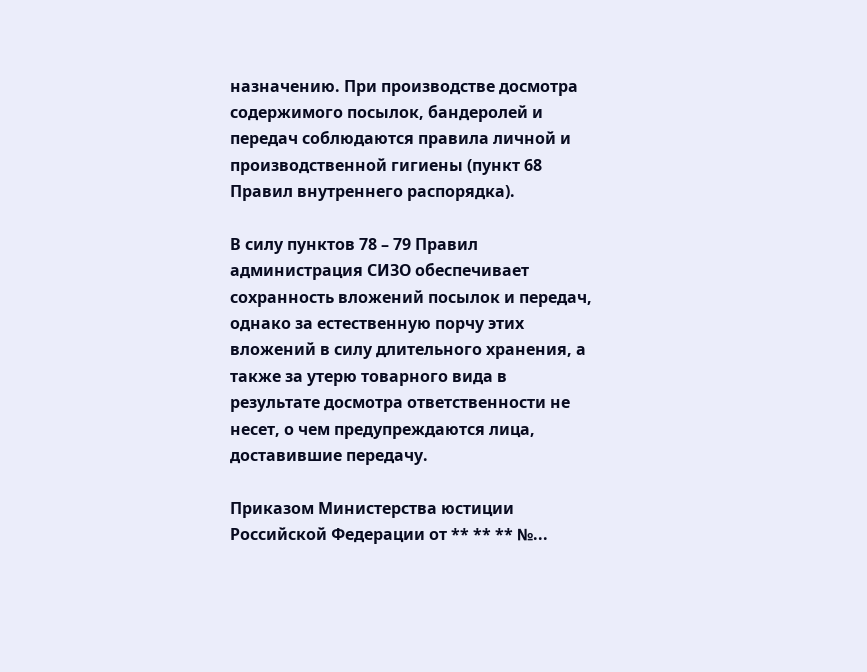назначению. При производстве досмотра содержимого посылок, бандеролей и передач соблюдаются правила личной и производственной гигиены (пункт 68 Правил внутреннего распорядка).

В силу пунктов 78 – 79 Правил администрация СИЗО обеспечивает сохранность вложений посылок и передач, однако за естественную порчу этих вложений в силу длительного хранения, а также за утерю товарного вида в результате досмотра ответственности не несет, о чем предупреждаются лица, доставившие передачу.

Приказом Министерства юстиции Российской Федерации от ** ** ** №...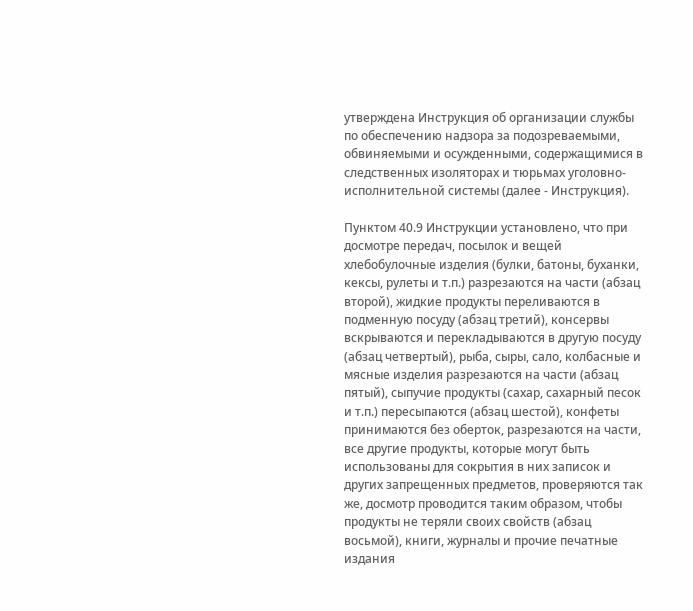утверждена Инструкция об организации службы по обеспечению надзора за подозреваемыми, обвиняемыми и осужденными, содержащимися в следственных изоляторах и тюрьмах уголовно-исполнительной системы (далее - Инструкция).

Пунктом 40.9 Инструкции установлено, что при досмотре передач, посылок и вещей хлебобулочные изделия (булки, батоны, буханки, кексы, рулеты и т.п.) разрезаются на части (абзац второй), жидкие продукты переливаются в подменную посуду (абзац третий), консервы вскрываются и перекладываются в другую посуду (абзац четвертый), рыба, сыры, сало, колбасные и мясные изделия разрезаются на части (абзац пятый), сыпучие продукты (сахар, сахарный песок и т.п.) пересыпаются (абзац шестой), конфеты принимаются без оберток, разрезаются на части, все другие продукты, которые могут быть использованы для сокрытия в них записок и других запрещенных предметов, проверяются так же, досмотр проводится таким образом, чтобы продукты не теряли своих свойств (абзац восьмой), книги, журналы и прочие печатные издания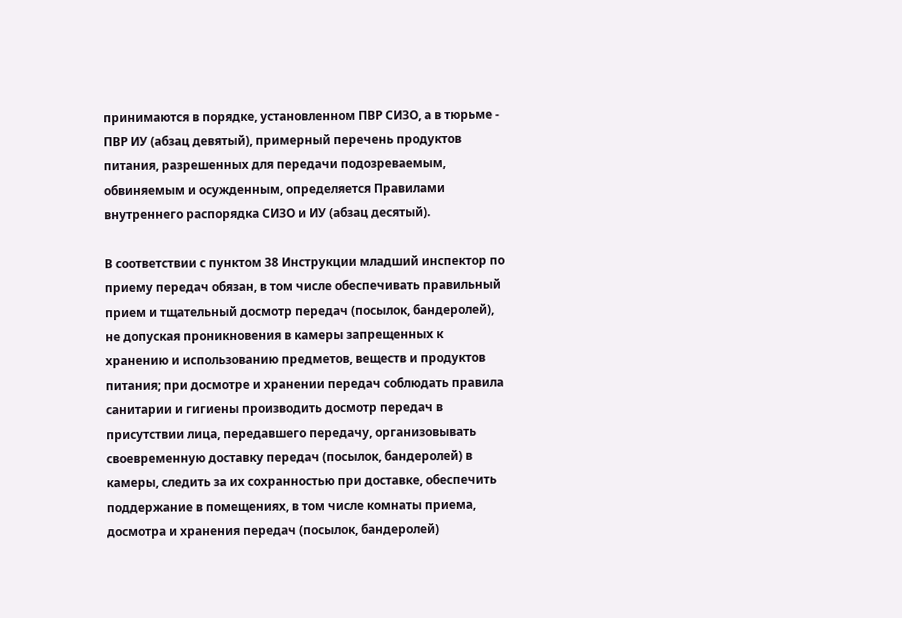принимаются в порядке, установленном ПВР СИЗО, а в тюрьме - ПВР ИУ (абзац девятый), примерный перечень продуктов питания, разрешенных для передачи подозреваемым, обвиняемым и осужденным, определяется Правилами внутреннего распорядка СИЗО и ИУ (абзац десятый).

В соответствии с пунктом 38 Инструкции младший инспектор по приему передач обязан, в том числе обеспечивать правильный прием и тщательный досмотр передач (посылок, бандеролей), не допуская проникновения в камеры запрещенных к хранению и использованию предметов, веществ и продуктов питания; при досмотре и хранении передач соблюдать правила санитарии и гигиены производить досмотр передач в присутствии лица, передавшего передачу, организовывать своевременную доставку передач (посылок, бандеролей) в камеры, следить за их сохранностью при доставке, обеспечить поддержание в помещениях, в том числе комнаты приема, досмотра и хранения передач (посылок, бандеролей)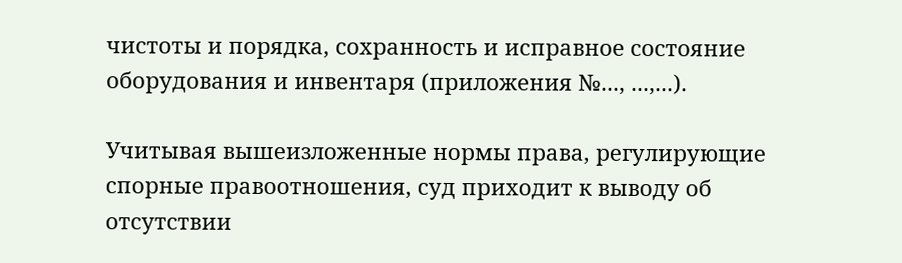чистоты и порядка, сохранность и исправное состояние оборудования и инвентаря (приложения №..., ...,...).

Учитывая вышеизложенные нормы права, регулирующие спорные правоотношения, суд приходит к выводу об отсутствии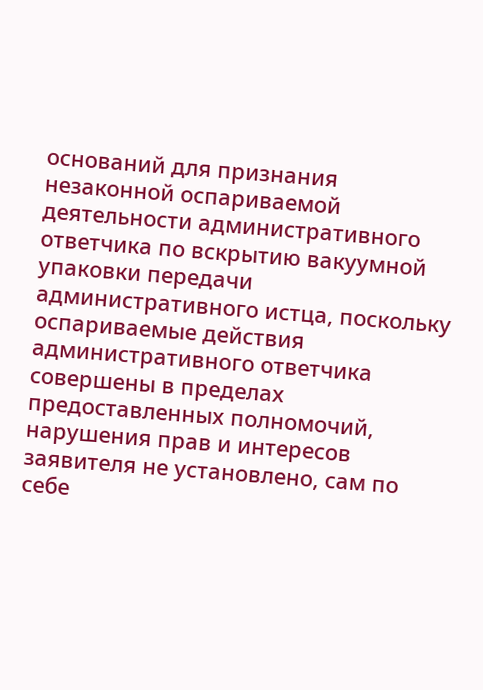оснований для признания незаконной оспариваемой деятельности административного ответчика по вскрытию вакуумной упаковки передачи административного истца, поскольку оспариваемые действия административного ответчика совершены в пределах предоставленных полномочий, нарушения прав и интересов заявителя не установлено, сам по себе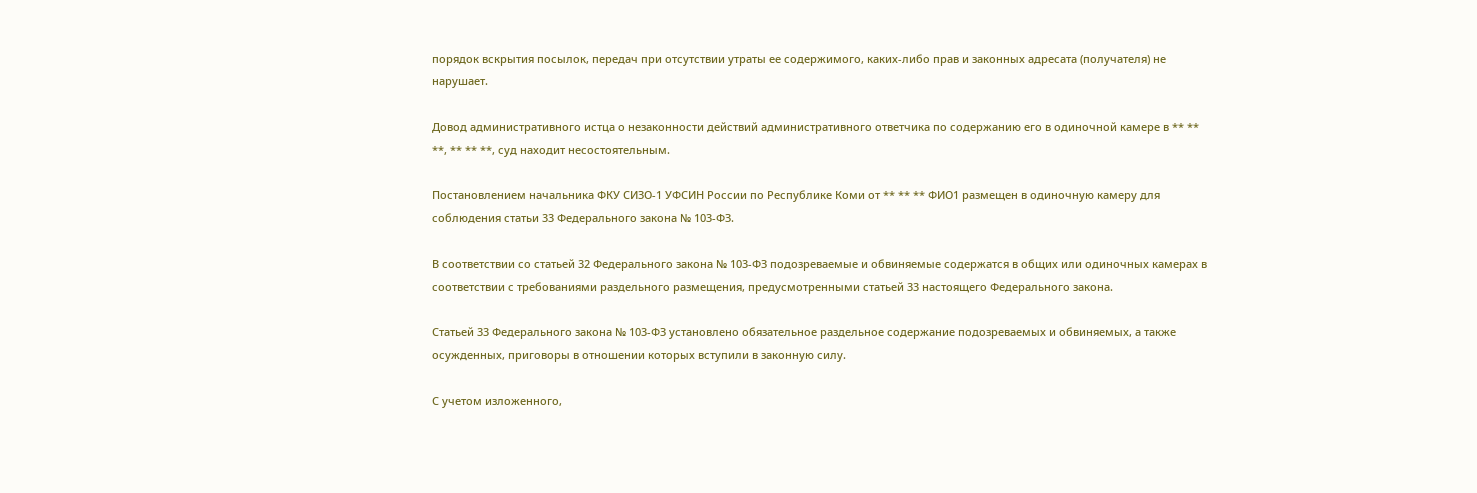порядок вскрытия посылок, передач при отсутствии утраты ее содержимого, каких-либо прав и законных адресата (получателя) не нарушает.

Довод административного истца о незаконности действий административного ответчика по содержанию его в одиночной камере в ** ** **, ** ** **, суд находит несостоятельным.

Постановлением начальника ФКУ СИЗО-1 УФСИН России по Республике Коми от ** ** ** ФИО1 размещен в одиночную камеру для соблюдения статьи 33 Федерального закона № 103-ФЗ.

В соответствии со статьей 32 Федерального закона № 103-ФЗ подозреваемые и обвиняемые содержатся в общих или одиночных камерах в соответствии с требованиями раздельного размещения, предусмотренными статьей 33 настоящего Федерального закона.

Статьей 33 Федерального закона № 103-ФЗ установлено обязательное раздельное содержание подозреваемых и обвиняемых, а также осужденных, приговоры в отношении которых вступили в законную силу.

С учетом изложенного,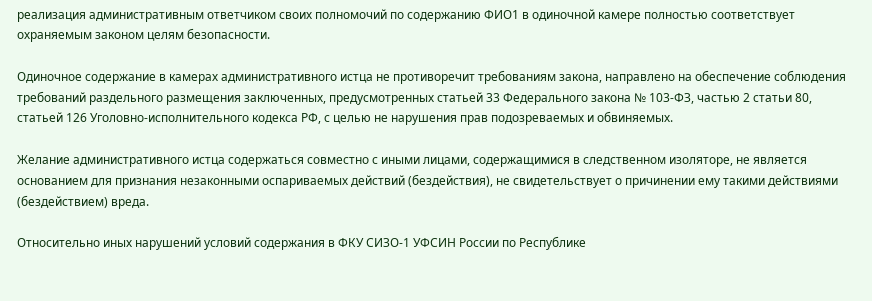реализация административным ответчиком своих полномочий по содержанию ФИО1 в одиночной камере полностью соответствует охраняемым законом целям безопасности.

Одиночное содержание в камерах административного истца не противоречит требованиям закона, направлено на обеспечение соблюдения требований раздельного размещения заключенных, предусмотренных статьей 33 Федерального закона № 103-ФЗ, частью 2 статьи 80, статьей 126 Уголовно-исполнительного кодекса РФ, с целью не нарушения прав подозреваемых и обвиняемых.

Желание административного истца содержаться совместно с иными лицами, содержащимися в следственном изоляторе, не является основанием для признания незаконными оспариваемых действий (бездействия), не свидетельствует о причинении ему такими действиями (бездействием) вреда.

Относительно иных нарушений условий содержания в ФКУ СИЗО-1 УФСИН России по Республике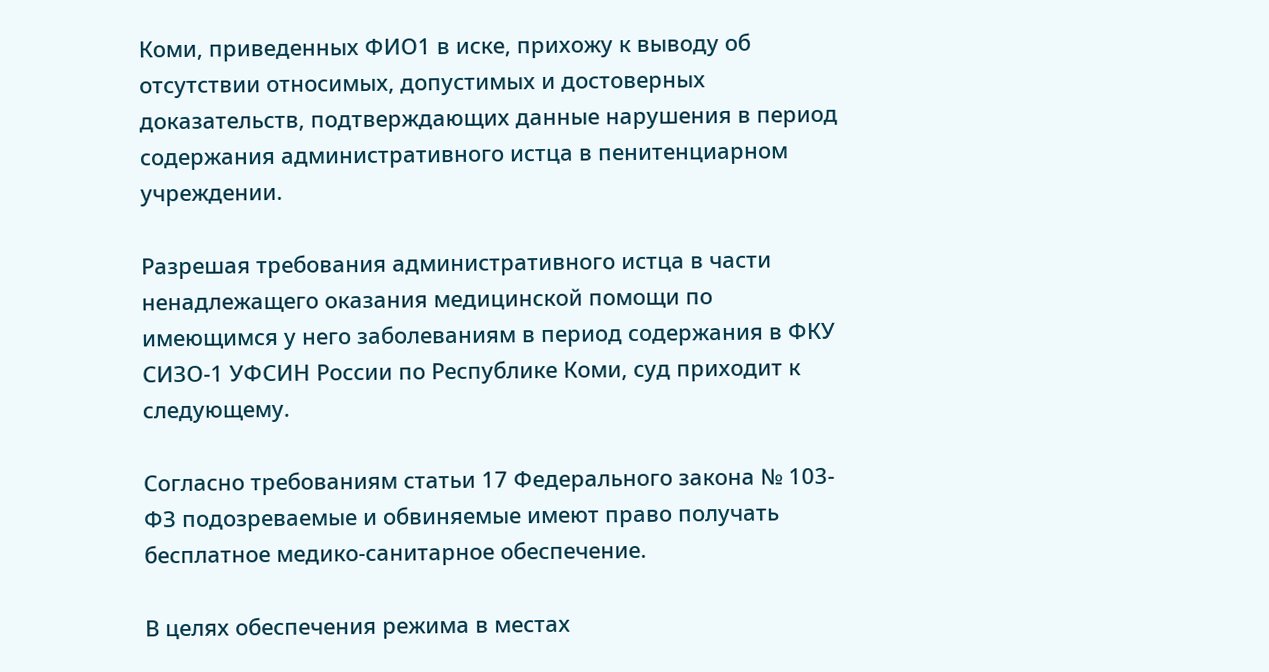Коми, приведенных ФИО1 в иске, прихожу к выводу об отсутствии относимых, допустимых и достоверных доказательств, подтверждающих данные нарушения в период содержания административного истца в пенитенциарном учреждении.

Разрешая требования административного истца в части ненадлежащего оказания медицинской помощи по имеющимся у него заболеваниям в период содержания в ФКУ СИЗО-1 УФСИН России по Республике Коми, суд приходит к следующему.

Согласно требованиям статьи 17 Федерального закона № 103-ФЗ подозреваемые и обвиняемые имеют право получать бесплатное медико-санитарное обеспечение.

В целях обеспечения режима в местах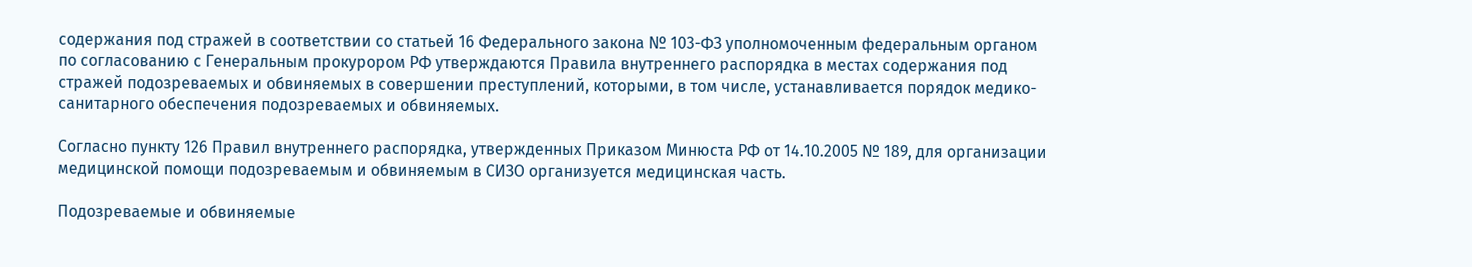содержания под стражей в соответствии со статьей 16 Федерального закона № 103-ФЗ уполномоченным федеральным органом по согласованию с Генеральным прокурором РФ утверждаются Правила внутреннего распорядка в местах содержания под стражей подозреваемых и обвиняемых в совершении преступлений, которыми, в том числе, устанавливается порядок медико-санитарного обеспечения подозреваемых и обвиняемых.

Согласно пункту 126 Правил внутреннего распорядка, утвержденных Приказом Минюста РФ от 14.10.2005 № 189, для организации медицинской помощи подозреваемым и обвиняемым в СИЗО организуется медицинская часть.

Подозреваемые и обвиняемые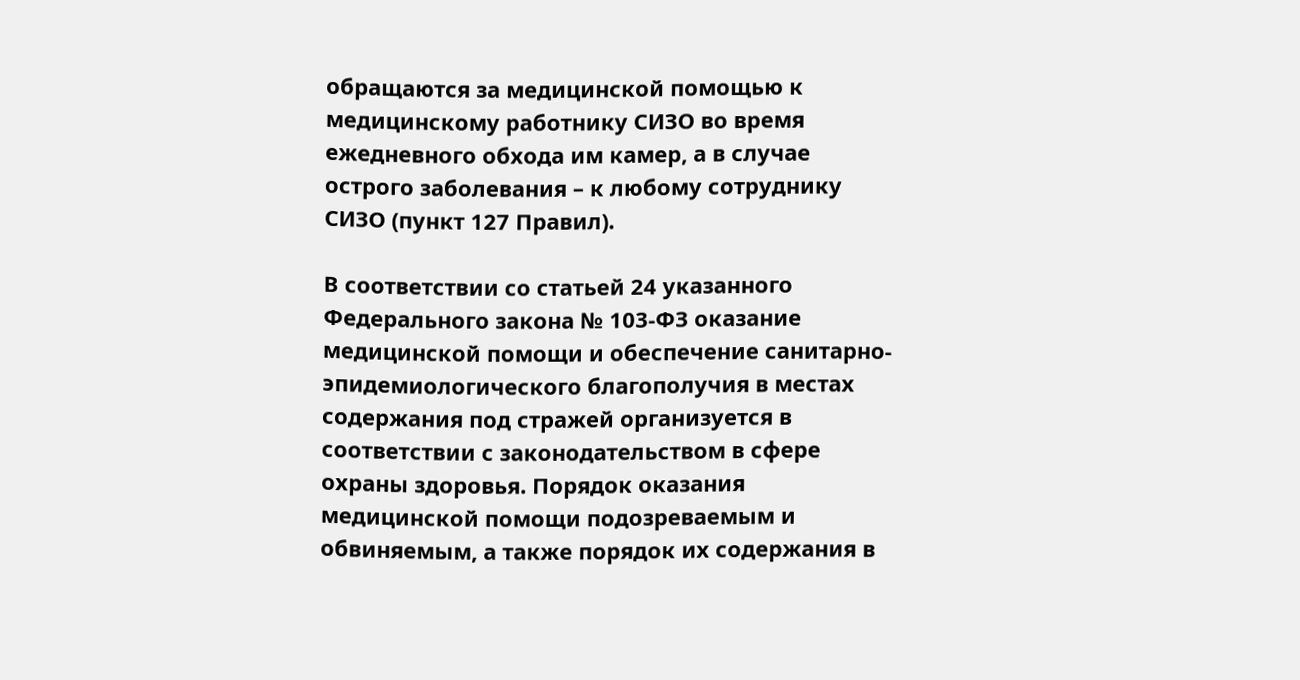обращаются за медицинской помощью к медицинскому работнику СИЗО во время ежедневного обхода им камер, а в случае острого заболевания – к любому сотруднику СИЗО (пункт 127 Правил).

В соответствии со статьей 24 указанного Федерального закона № 103-ФЗ оказание медицинской помощи и обеспечение санитарно-эпидемиологического благополучия в местах содержания под стражей организуется в соответствии с законодательством в сфере охраны здоровья. Порядок оказания медицинской помощи подозреваемым и обвиняемым, а также порядок их содержания в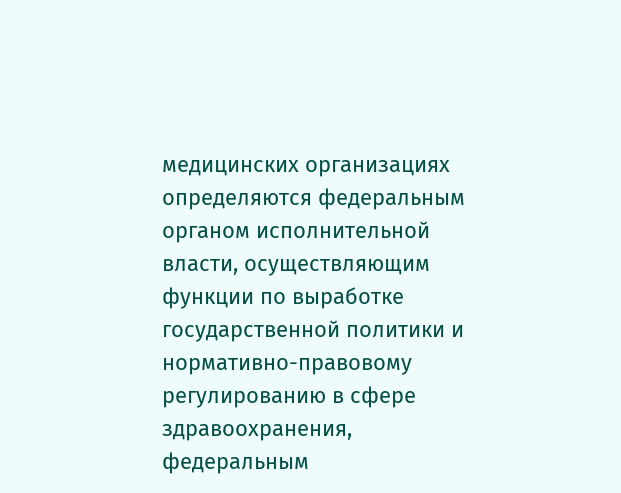медицинских организациях определяются федеральным органом исполнительной власти, осуществляющим функции по выработке государственной политики и нормативно-правовому регулированию в сфере здравоохранения, федеральным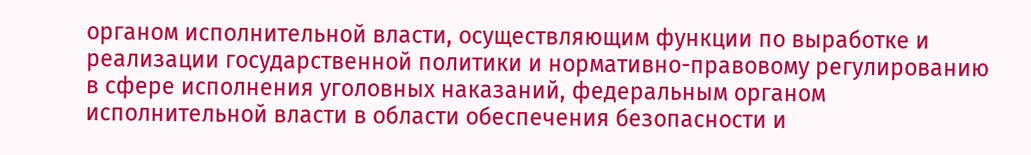органом исполнительной власти, осуществляющим функции по выработке и реализации государственной политики и нормативно-правовому регулированию в сфере исполнения уголовных наказаний, федеральным органом исполнительной власти в области обеспечения безопасности и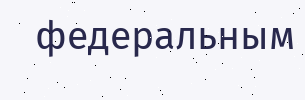федеральным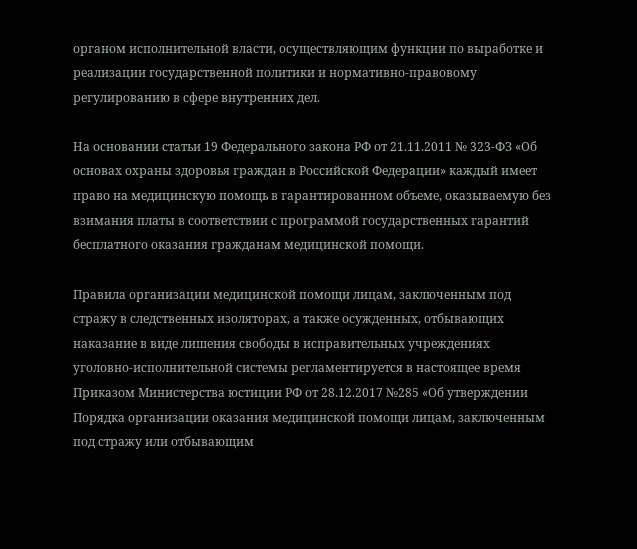органом исполнительной власти, осуществляющим функции по выработке и реализации государственной политики и нормативно-правовому регулированию в сфере внутренних дел.

На основании статьи 19 Федерального закона РФ от 21.11.2011 № 323-ФЗ «Об основах охраны здоровья граждан в Российской Федерации» каждый имеет право на медицинскую помощь в гарантированном объеме, оказываемую без взимания платы в соответствии с программой государственных гарантий бесплатного оказания гражданам медицинской помощи.

Правила организации медицинской помощи лицам, заключенным под стражу в следственных изоляторах, а также осужденных, отбывающих наказание в виде лишения свободы в исправительных учреждениях уголовно-исполнительной системы регламентируется в настоящее время Приказом Министерства юстиции РФ от 28.12.2017 №285 «Об утверждении Порядка организации оказания медицинской помощи лицам, заключенным под стражу или отбывающим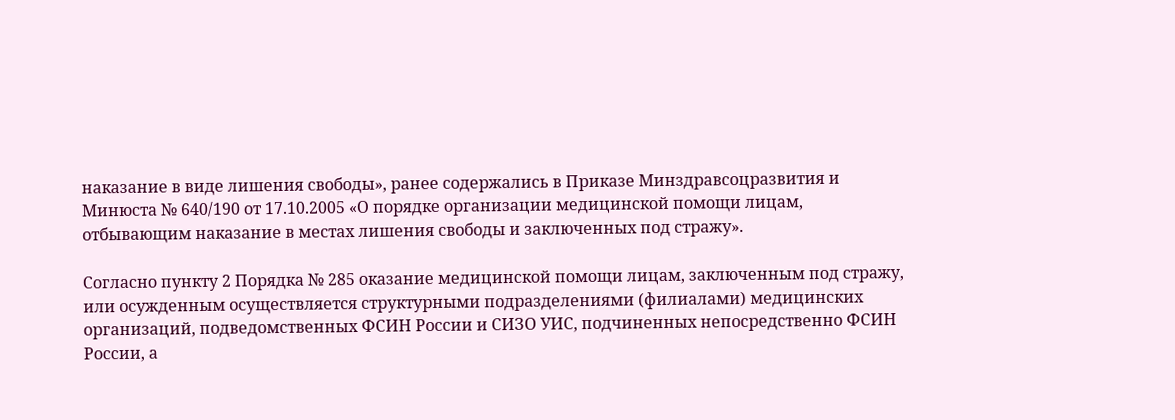наказание в виде лишения свободы», ранее содержались в Приказе Минздравсоцразвития и Минюста № 640/190 от 17.10.2005 «О порядке организации медицинской помощи лицам, отбывающим наказание в местах лишения свободы и заключенных под стражу».

Согласно пункту 2 Порядка № 285 оказание медицинской помощи лицам, заключенным под стражу, или осужденным осуществляется структурными подразделениями (филиалами) медицинских организаций, подведомственных ФСИН России и СИЗО УИС, подчиненных непосредственно ФСИН России, а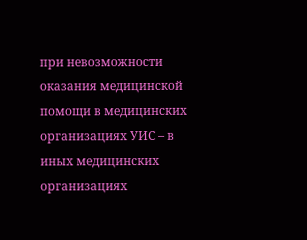при невозможности оказания медицинской помощи в медицинских организациях УИС – в иных медицинских организациях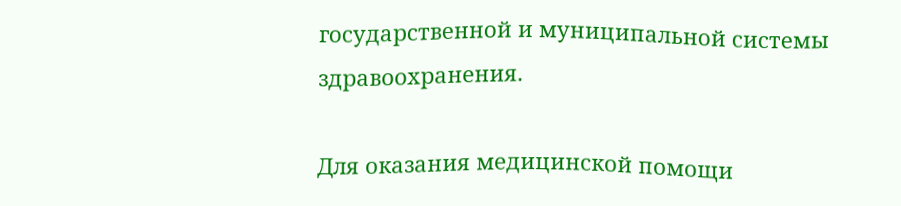государственной и муниципальной системы здравоохранения.

Для оказания медицинской помощи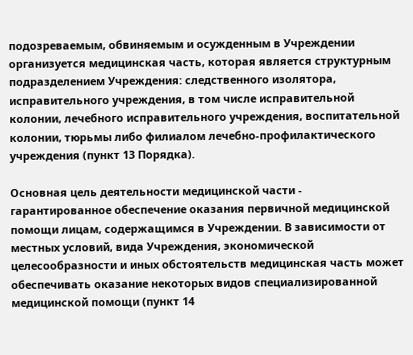подозреваемым, обвиняемым и осужденным в Учреждении организуется медицинская часть, которая является структурным подразделением Учреждения: следственного изолятора, исправительного учреждения, в том числе исправительной колонии, лечебного исправительного учреждения, воспитательной колонии, тюрьмы либо филиалом лечебно-профилактического учреждения (пункт 13 Порядка).

Основная цель деятельности медицинской части - гарантированное обеспечение оказания первичной медицинской помощи лицам, содержащимся в Учреждении. В зависимости от местных условий, вида Учреждения, экономической целесообразности и иных обстоятельств медицинская часть может обеспечивать оказание некоторых видов специализированной медицинской помощи (пункт 14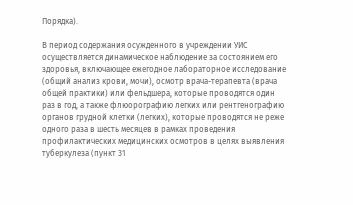Порядка).

В период содержания осужденного в учреждении УИС осуществляется динамическое наблюдение за состоянием его здоровья, включающее ежегодное лабораторное исследование (общий анализ крови, мочи), осмотр врача-терапевта (врача общей практики) или фельдшера, которые проводятся один раз в год, а также флюорографию легких или рентгенографию органов грудной клетки (легких), которые проводятся не реже одного раза в шесть месяцев в рамках проведения профилактических медицинских осмотров в целях выявления туберкулеза (пункт 31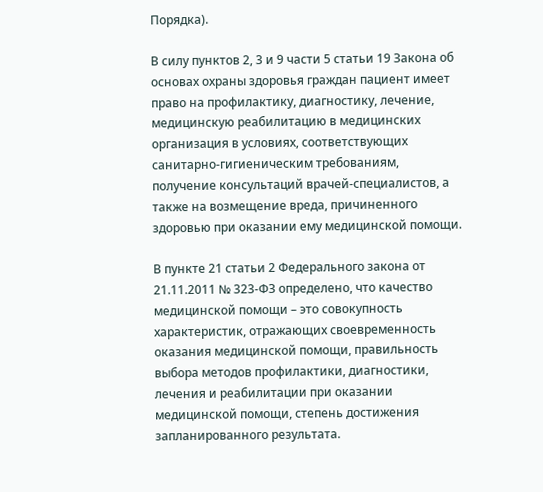Порядка).

В силу пунктов 2, 3 и 9 части 5 статьи 19 Закона об основах охраны здоровья граждан пациент имеет право на профилактику, диагностику, лечение, медицинскую реабилитацию в медицинских организация в условиях, соответствующих санитарно-гигиеническим требованиям, получение консультаций врачей-специалистов, а также на возмещение вреда, причиненного здоровью при оказании ему медицинской помощи.

В пункте 21 статьи 2 Федерального закона от 21.11.2011 № 323-ФЗ определено, что качество медицинской помощи – это совокупность характеристик, отражающих своевременность оказания медицинской помощи, правильность выбора методов профилактики, диагностики, лечения и реабилитации при оказании медицинской помощи, степень достижения запланированного результата.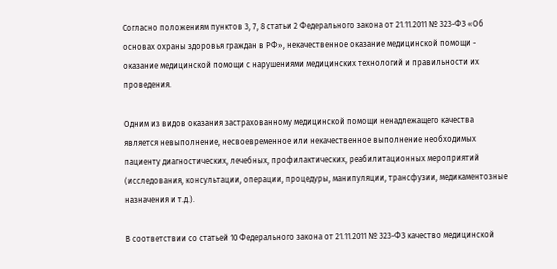Согласно положениям пунктов 3, 7, 8 статьи 2 Федерального закона от 21.11.2011 № 323-ФЗ «Об основах охраны здоровья граждан в РФ», некачественное оказание медицинской помощи - оказание медицинской помощи с нарушениями медицинских технологий и правильности их проведения.

Одним из видов оказания застрахованному медицинской помощи ненадлежащего качества является невыполнение, несвоевременное или некачественное выполнение необходимых пациенту диагностических, лечебных, профилактических, реабилитационных мероприятий (исследования, консультации, операции, процедуры, манипуляции, трансфузии, медикаментозные назначения и т.д.).

В соответствии со статьей 10 Федерального закона от 21.11.2011 № 323-ФЗ качество медицинской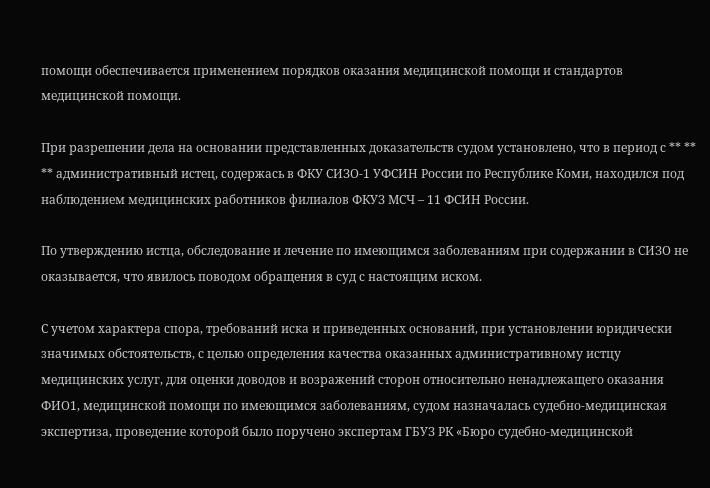помощи обеспечивается применением порядков оказания медицинской помощи и стандартов медицинской помощи.

При разрешении дела на основании представленных доказательств судом установлено, что в период с ** ** ** административный истец, содержась в ФКУ СИЗО-1 УФСИН России по Республике Коми, находился под наблюдением медицинских работников филиалов ФКУЗ МСЧ – 11 ФСИН России.

По утверждению истца, обследование и лечение по имеющимся заболеваниям при содержании в СИЗО не оказывается, что явилось поводом обращения в суд с настоящим иском.

С учетом характера спора, требований иска и приведенных оснований, при установлении юридически значимых обстоятельств, с целью определения качества оказанных административному истцу медицинских услуг, для оценки доводов и возражений сторон относительно ненадлежащего оказания ФИО1, медицинской помощи по имеющимся заболеваниям, судом назначалась судебно-медицинская экспертиза, проведение которой было поручено экспертам ГБУЗ РК «Бюро судебно-медицинской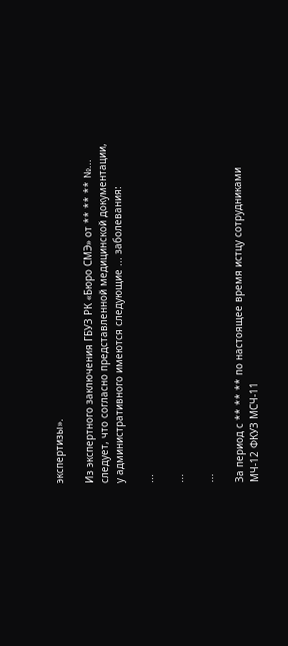экспертизы».

Из экспертного заключения ГБУЗ РК «Бюро СМЭ» от ** ** ** №... следует, что согласно представленной медицинской документации, у административного имеются следующие ... заболевания:

...

...

...

За период с ** ** ** по настоящее время истцу сотрудниками МЧ-12 ФКУЗ МСЧ-11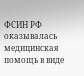ФСИН РФ оказывалась медицинская помощь в виде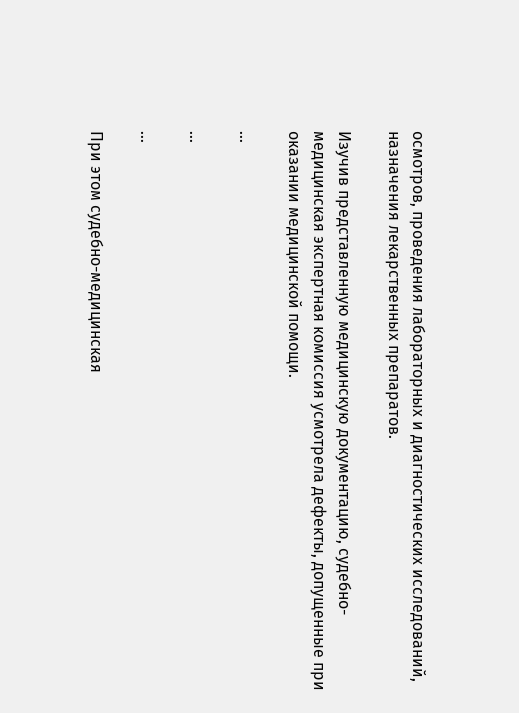осмотров, проведения лабораторных и диагностических исследований, назначения лекарственных препаратов.

Изучив представленную медицинскую документацию, судебно-медицинская экспертная комиссия усмотрела дефекты, допущенные при оказании медицинской помощи.

...

...

...

При этом судебно-медицинская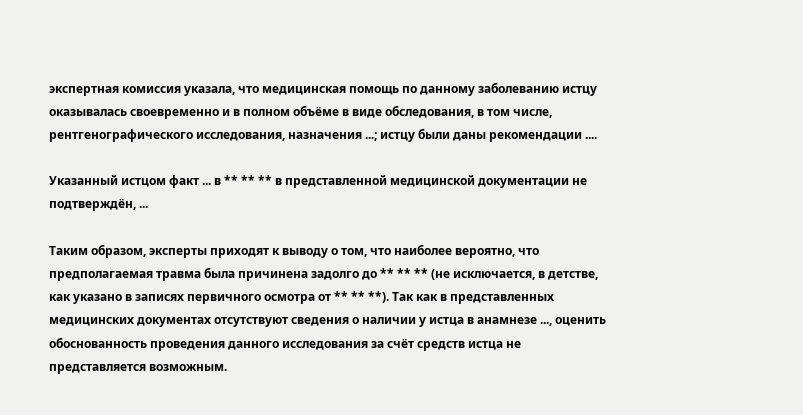экспертная комиссия указала, что медицинская помощь по данному заболеванию истцу оказывалась своевременно и в полном объёме в виде обследования, в том числе, рентгенографического исследования, назначения ...; истцу были даны рекомендации ....

Указанный истцом факт ... в ** ** ** в представленной медицинской документации не подтверждён, ...

Таким образом, эксперты приходят к выводу о том, что наиболее вероятно, что предполагаемая травма была причинена задолго до ** ** ** (не исключается, в детстве, как указано в записях первичного осмотра от ** ** **). Так как в представленных медицинских документах отсутствуют сведения о наличии у истца в анамнезе ..., оценить обоснованность проведения данного исследования за счёт средств истца не представляется возможным.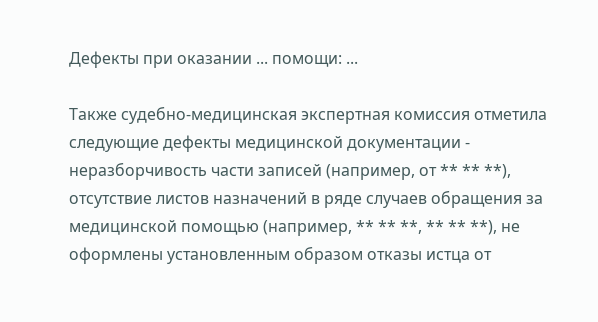Дефекты при оказании ... помощи: ...

Также судебно-медицинская экспертная комиссия отметила следующие дефекты медицинской документации - неразборчивость части записей (например, от ** ** **), отсутствие листов назначений в ряде случаев обращения за медицинской помощью (например, ** ** **, ** ** **), не оформлены установленным образом отказы истца от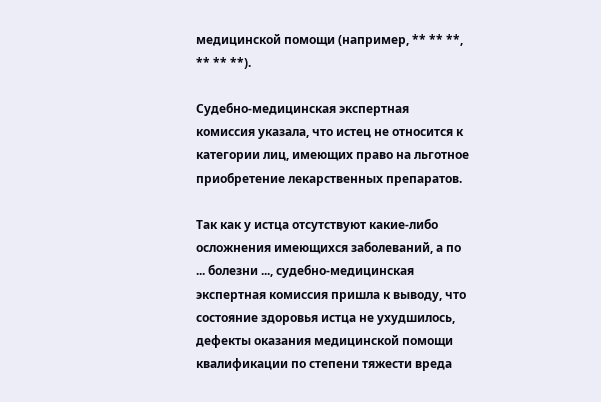медицинской помощи (например, ** ** **, ** ** **).

Судебно-медицинская экспертная комиссия указала, что истец не относится к категории лиц, имеющих право на льготное приобретение лекарственных препаратов.

Так как у истца отсутствуют какие-либо осложнения имеющихся заболеваний, а по ... болезни ..., судебно-медицинская экспертная комиссия пришла к выводу, что состояние здоровья истца не ухудшилось, дефекты оказания медицинской помощи квалификации по степени тяжести вреда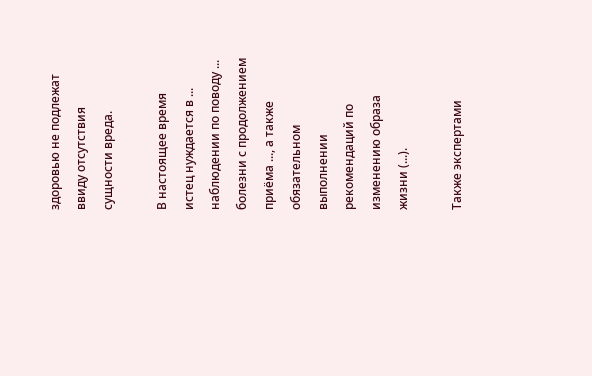здоровью не подлежат ввиду отсутствия сущности вреда.

В настоящее время истец нуждается в ... наблюдении по поводу ... болезни с продолжением приёма ..., а также обязательном выполнении рекомендаций по изменению образа жизни (...).

Также экспертами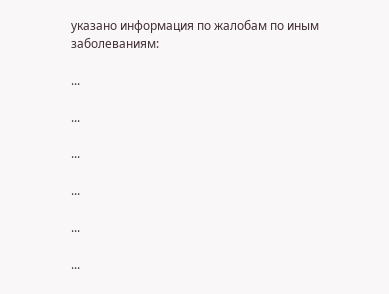указано информация по жалобам по иным заболеваниям:

...

...

...

...

...

...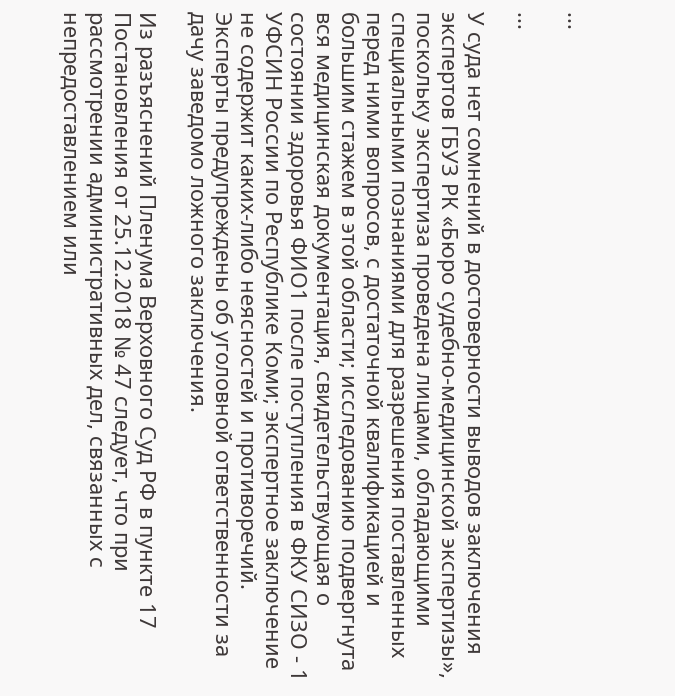...

...

У суда нет сомнений в достоверности выводов заключения экспертов ГБУЗ РК «Бюро судебно-медицинской экспертизы», поскольку экспертиза проведена лицами, обладающими специальными познаниями для разрешения поставленных перед ними вопросов, с достаточной квалификацией и большим стажем в этой области; исследованию подвергнута вся медицинская документация, свидетельствующая о состоянии здоровья ФИО1 после поступления в ФКУ СИЗО - 1 УФСИН России по Республике Коми; экспертное заключение не содержит каких-либо неясностей и противоречий. Эксперты предупреждены об уголовной ответственности за дачу заведомо ложного заключения.

Из разъяснений Пленума Верховного Суд РФ в пункте 17 Постановления от 25.12.2018 № 47 следует, что при рассмотрении административных дел, связанных с непредоставлением или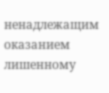ненадлежащим оказанием лишенному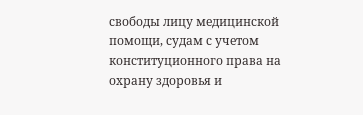свободы лицу медицинской помощи, судам с учетом конституционного права на охрану здоровья и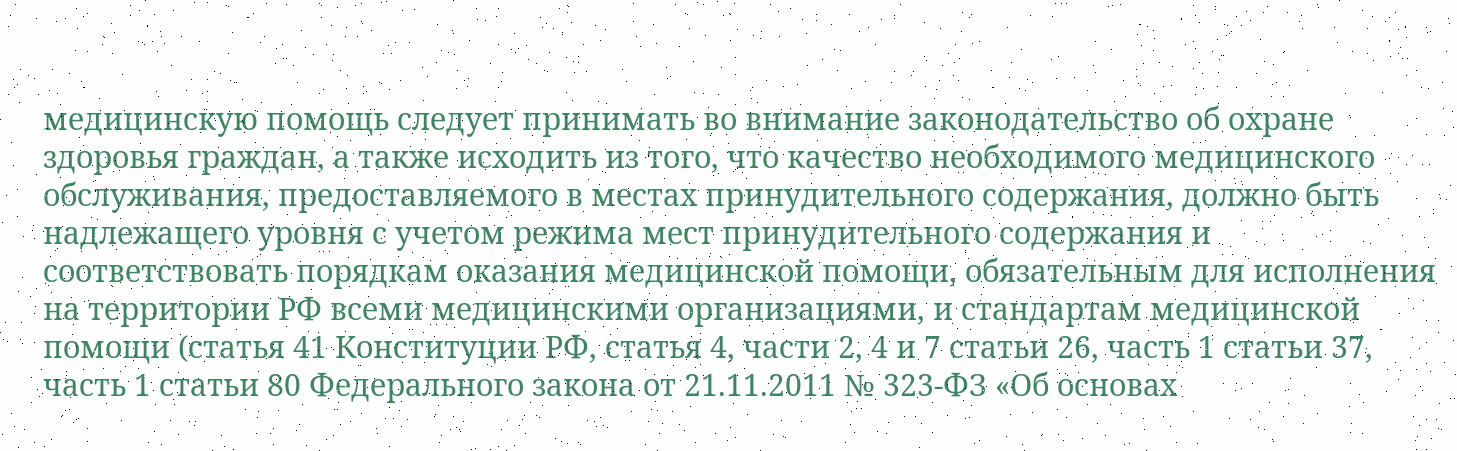медицинскую помощь следует принимать во внимание законодательство об охране здоровья граждан, а также исходить из того, что качество необходимого медицинского обслуживания, предоставляемого в местах принудительного содержания, должно быть надлежащего уровня с учетом режима мест принудительного содержания и соответствовать порядкам оказания медицинской помощи, обязательным для исполнения на территории РФ всеми медицинскими организациями, и стандартам медицинской помощи (статья 41 Конституции РФ, статья 4, части 2, 4 и 7 статьи 26, часть 1 статьи 37, часть 1 статьи 80 Федерального закона от 21.11.2011 № 323-ФЗ «Об основах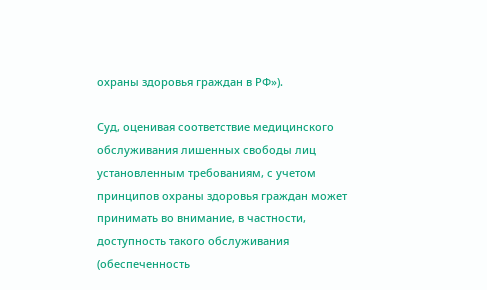охраны здоровья граждан в РФ»).

Суд, оценивая соответствие медицинского обслуживания лишенных свободы лиц установленным требованиям, с учетом принципов охраны здоровья граждан может принимать во внимание, в частности, доступность такого обслуживания (обеспеченность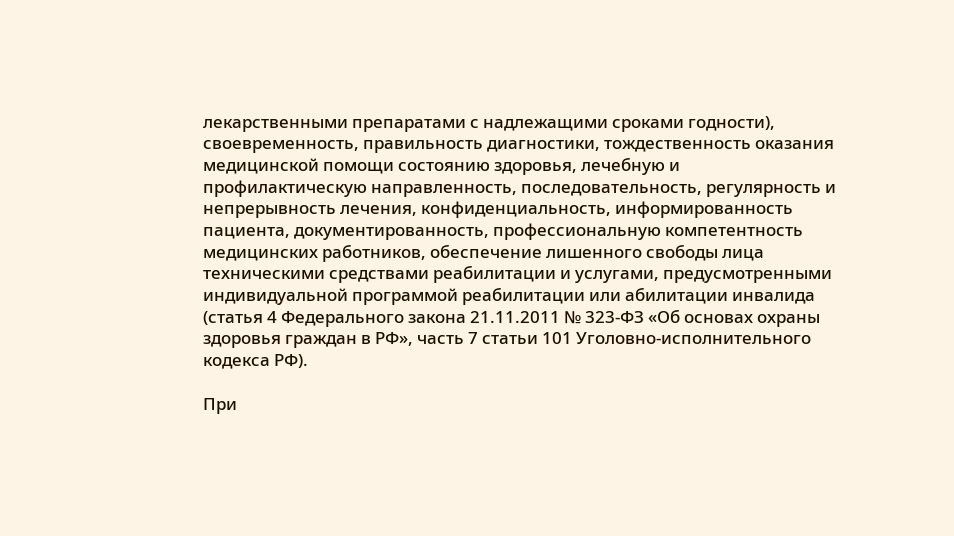лекарственными препаратами с надлежащими сроками годности), своевременность, правильность диагностики, тождественность оказания медицинской помощи состоянию здоровья, лечебную и профилактическую направленность, последовательность, регулярность и непрерывность лечения, конфиденциальность, информированность пациента, документированность, профессиональную компетентность медицинских работников, обеспечение лишенного свободы лица техническими средствами реабилитации и услугами, предусмотренными индивидуальной программой реабилитации или абилитации инвалида (статья 4 Федерального закона 21.11.2011 № 323-ФЗ «Об основах охраны здоровья граждан в РФ», часть 7 статьи 101 Уголовно-исполнительного кодекса РФ).

При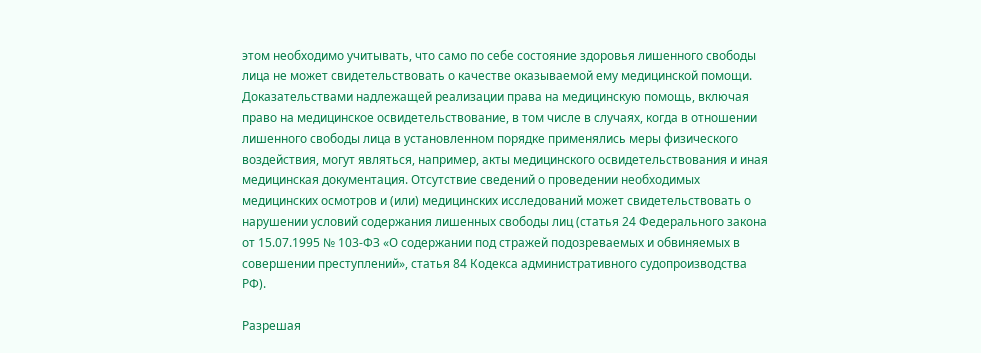этом необходимо учитывать, что само по себе состояние здоровья лишенного свободы лица не может свидетельствовать о качестве оказываемой ему медицинской помощи. Доказательствами надлежащей реализации права на медицинскую помощь, включая право на медицинское освидетельствование, в том числе в случаях, когда в отношении лишенного свободы лица в установленном порядке применялись меры физического воздействия, могут являться, например, акты медицинского освидетельствования и иная медицинская документация. Отсутствие сведений о проведении необходимых медицинских осмотров и (или) медицинских исследований может свидетельствовать о нарушении условий содержания лишенных свободы лиц (статья 24 Федерального закона от 15.07.1995 № 103-ФЗ «О содержании под стражей подозреваемых и обвиняемых в совершении преступлений», статья 84 Кодекса административного судопроизводства РФ).

Разрешая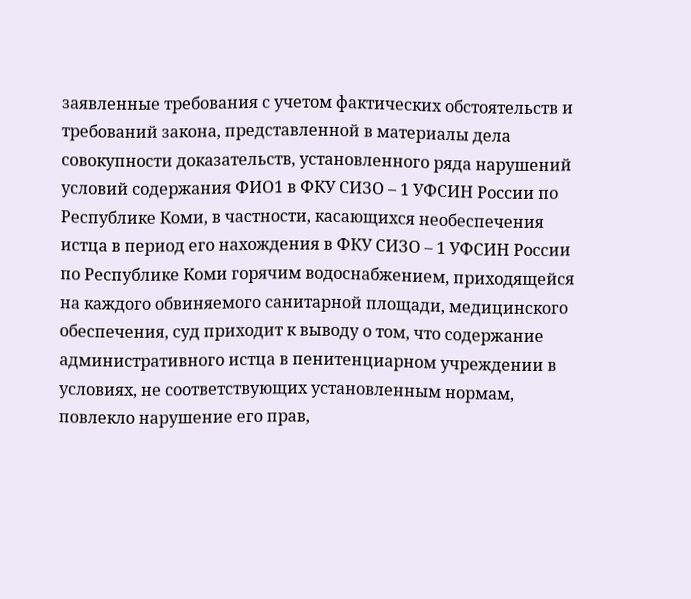заявленные требования с учетом фактических обстоятельств и требований закона, представленной в материалы дела совокупности доказательств, установленного ряда нарушений условий содержания ФИО1 в ФКУ СИЗО – 1 УФСИН России по Республике Коми, в частности, касающихся необеспечения истца в период его нахождения в ФКУ СИЗО – 1 УФСИН России по Республике Коми горячим водоснабжением, приходящейся на каждого обвиняемого санитарной площади, медицинского обеспечения, суд приходит к выводу о том, что содержание административного истца в пенитенциарном учреждении в условиях, не соответствующих установленным нормам, повлекло нарушение его прав,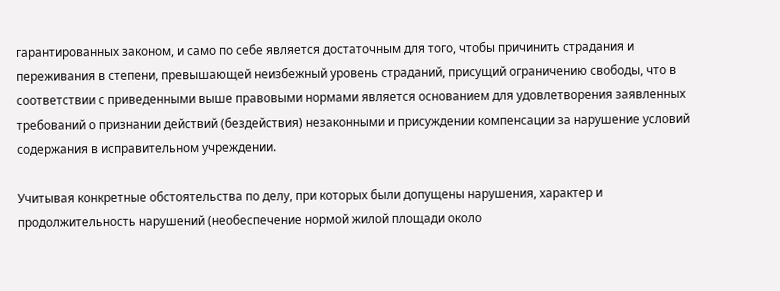гарантированных законом, и само по себе является достаточным для того, чтобы причинить страдания и переживания в степени, превышающей неизбежный уровень страданий, присущий ограничению свободы, что в соответствии с приведенными выше правовыми нормами является основанием для удовлетворения заявленных требований о признании действий (бездействия) незаконными и присуждении компенсации за нарушение условий содержания в исправительном учреждении.

Учитывая конкретные обстоятельства по делу, при которых были допущены нарушения, характер и продолжительность нарушений (необеспечение нормой жилой площади около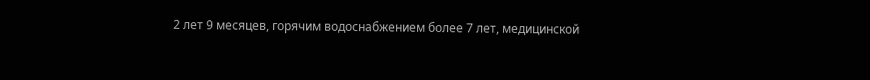2 лет 9 месяцев, горячим водоснабжением более 7 лет, медицинской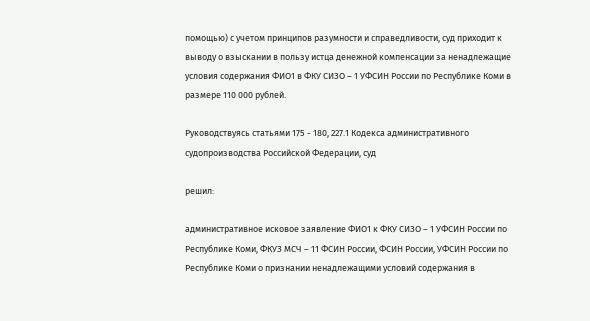помощью) с учетом принципов разумности и справедливости, суд приходит к выводу о взыскании в пользу истца денежной компенсации за ненадлежащие условия содержания ФИО1 в ФКУ СИЗО – 1 УФСИН России по Республике Коми в размере 110 000 рублей.

Руководствуясь статьями 175 - 180, 227.1 Кодекса административного судопроизводства Российской Федерации, суд

решил:

административное исковое заявление ФИО1 к ФКУ СИЗО – 1 УФСИН России по Республике Коми, ФКУЗ МСЧ – 11 ФСИН России, ФСИН России, УФСИН России по Республике Коми о признании ненадлежащими условий содержания в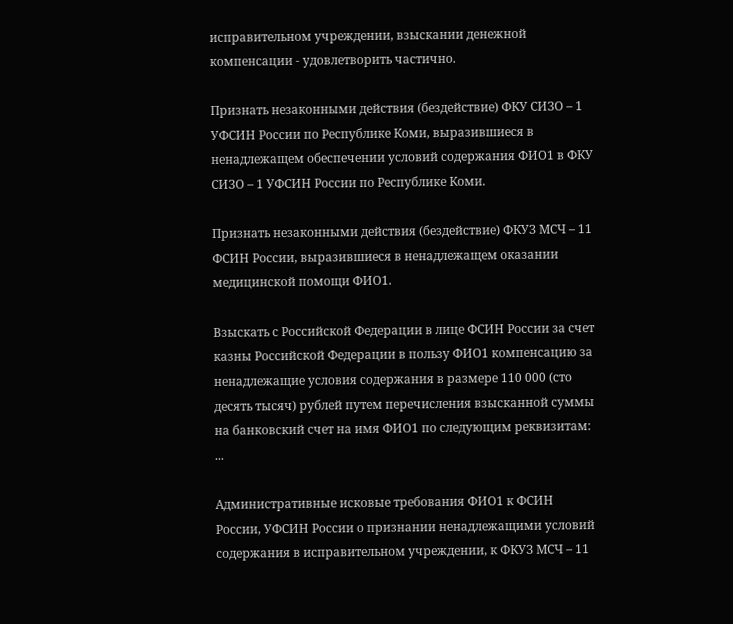исправительном учреждении, взыскании денежной компенсации - удовлетворить частично.

Признать незаконными действия (бездействие) ФКУ СИЗО – 1 УФСИН России по Республике Коми, выразившиеся в ненадлежащем обеспечении условий содержания ФИО1 в ФКУ СИЗО – 1 УФСИН России по Республике Коми.

Признать незаконными действия (бездействие) ФКУЗ МСЧ – 11 ФСИН России, выразившиеся в ненадлежащем оказании медицинской помощи ФИО1.

Взыскать с Российской Федерации в лице ФСИН России за счет казны Российской Федерации в пользу ФИО1 компенсацию за ненадлежащие условия содержания в размере 110 000 (сто десять тысяч) рублей путем перечисления взысканной суммы на банковский счет на имя ФИО1 по следующим реквизитам: ...

Административные исковые требования ФИО1 к ФСИН России, УФСИН России о признании ненадлежащими условий содержания в исправительном учреждении, к ФКУЗ МСЧ – 11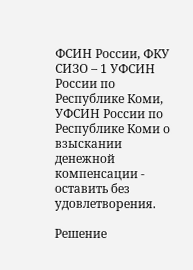ФСИН России, ФКУ СИЗО – 1 УФСИН России по Республике Коми, УФСИН России по Республике Коми о взыскании денежной компенсации - оставить без удовлетворения.

Решение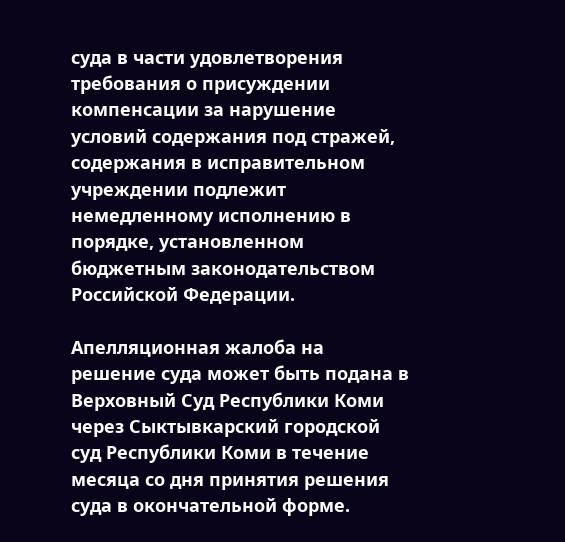суда в части удовлетворения требования о присуждении компенсации за нарушение условий содержания под стражей, содержания в исправительном учреждении подлежит немедленному исполнению в порядке, установленном бюджетным законодательством Российской Федерации.

Апелляционная жалоба на решение суда может быть подана в Верховный Суд Республики Коми через Сыктывкарский городской суд Республики Коми в течение месяца со дня принятия решения суда в окончательной форме.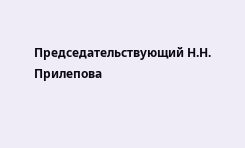Председательствующий Н.Н. Прилепова